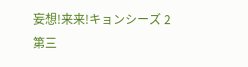妄想!来来!キョンシーズ 2
第三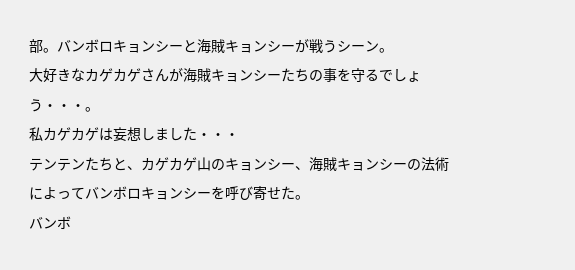部。バンボロキョンシーと海賊キョンシーが戦うシーン。
大好きなカゲカゲさんが海賊キョンシーたちの事を守るでしょう・・・。
私カゲカゲは妄想しました・・・
テンテンたちと、カゲカゲ山のキョンシー、海賊キョンシーの法術によってバンボロキョンシーを呼び寄せた。
バンボ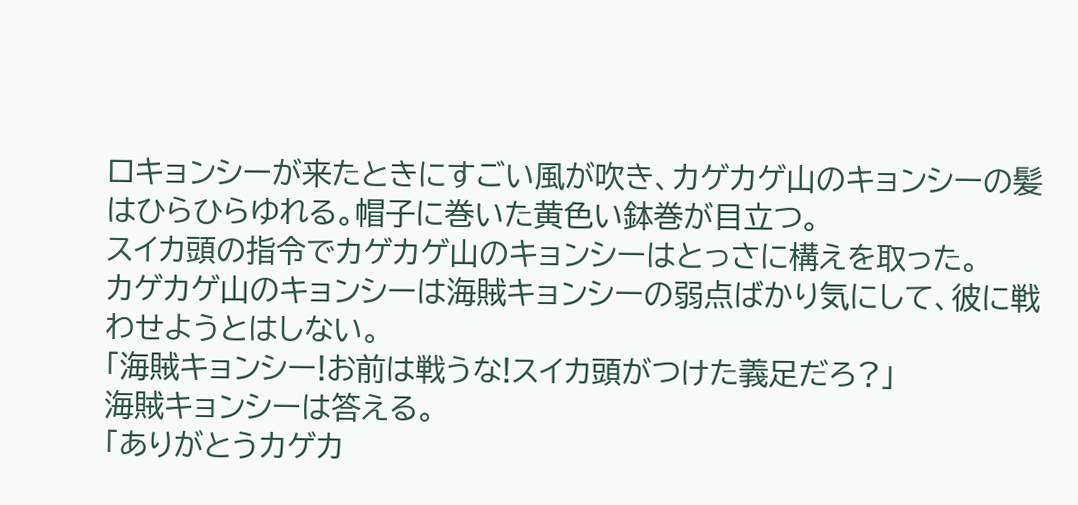ロキョンシーが来たときにすごい風が吹き、カゲカゲ山のキョンシーの髪はひらひらゆれる。帽子に巻いた黄色い鉢巻が目立つ。
スイカ頭の指令でカゲカゲ山のキョンシーはとっさに構えを取った。
カゲカゲ山のキョンシーは海賊キョンシーの弱点ばかり気にして、彼に戦わせようとはしない。
「海賊キョンシー!お前は戦うな!スイカ頭がつけた義足だろ?」
海賊キョンシーは答える。
「ありがとうカゲカ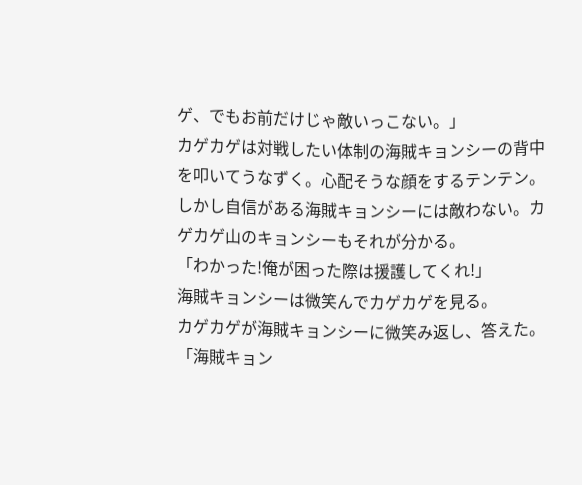ゲ、でもお前だけじゃ敵いっこない。」
カゲカゲは対戦したい体制の海賊キョンシーの背中を叩いてうなずく。心配そうな顔をするテンテン。
しかし自信がある海賊キョンシーには敵わない。カゲカゲ山のキョンシーもそれが分かる。
「わかった!俺が困った際は援護してくれ!」
海賊キョンシーは微笑んでカゲカゲを見る。
カゲカゲが海賊キョンシーに微笑み返し、答えた。
「海賊キョン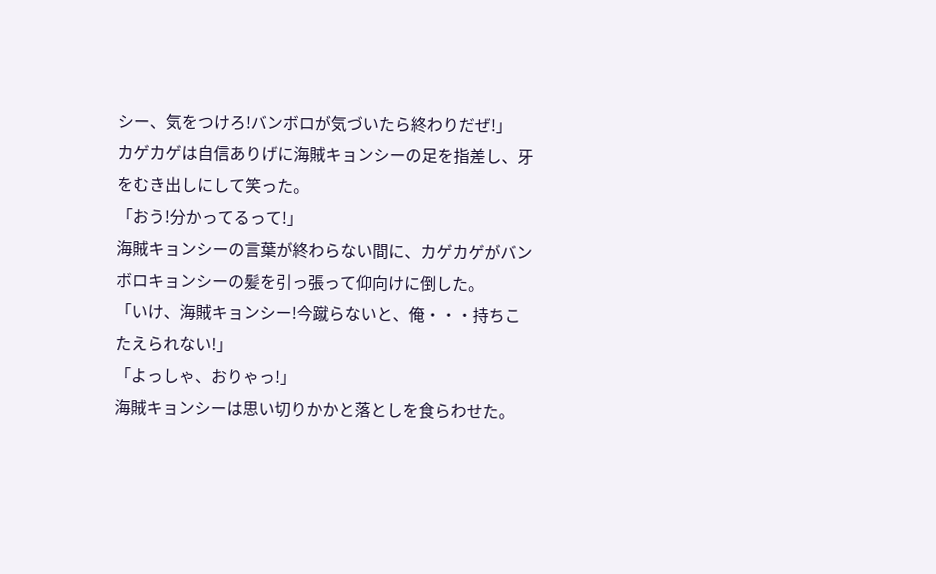シー、気をつけろ!バンボロが気づいたら終わりだぜ!」
カゲカゲは自信ありげに海賊キョンシーの足を指差し、牙をむき出しにして笑った。
「おう!分かってるって!」
海賊キョンシーの言葉が終わらない間に、カゲカゲがバンボロキョンシーの髪を引っ張って仰向けに倒した。
「いけ、海賊キョンシー!今蹴らないと、俺・・・持ちこたえられない!」
「よっしゃ、おりゃっ!」
海賊キョンシーは思い切りかかと落としを食らわせた。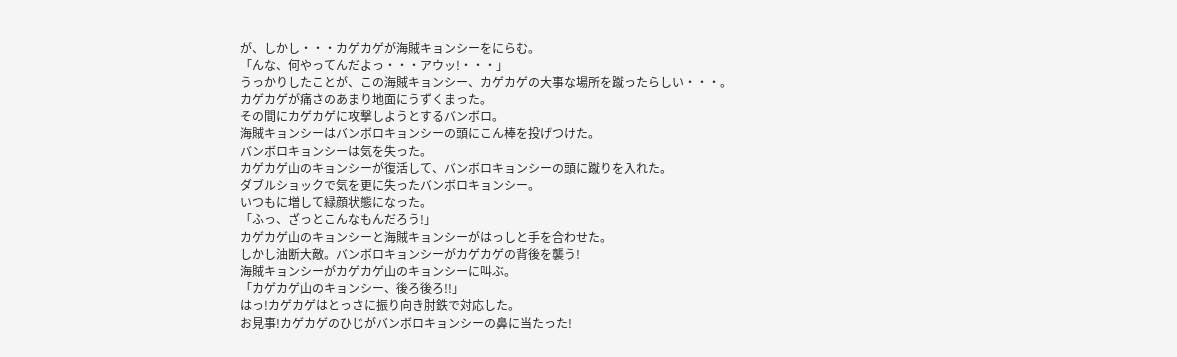が、しかし・・・カゲカゲが海賊キョンシーをにらむ。
「んな、何やってんだよっ・・・アウッ!・・・」
うっかりしたことが、この海賊キョンシー、カゲカゲの大事な場所を蹴ったらしい・・・。
カゲカゲが痛さのあまり地面にうずくまった。
その間にカゲカゲに攻撃しようとするバンボロ。
海賊キョンシーはバンボロキョンシーの頭にこん棒を投げつけた。
バンボロキョンシーは気を失った。
カゲカゲ山のキョンシーが復活して、バンボロキョンシーの頭に蹴りを入れた。
ダブルショックで気を更に失ったバンボロキョンシー。
いつもに増して緑顔状態になった。
「ふっ、ざっとこんなもんだろう!」
カゲカゲ山のキョンシーと海賊キョンシーがはっしと手を合わせた。
しかし油断大敵。バンボロキョンシーがカゲカゲの背後を襲う!
海賊キョンシーがカゲカゲ山のキョンシーに叫ぶ。
「カゲカゲ山のキョンシー、後ろ後ろ!!」
はっ!カゲカゲはとっさに振り向き肘鉄で対応した。
お見事!カゲカゲのひじがバンボロキョンシーの鼻に当たった!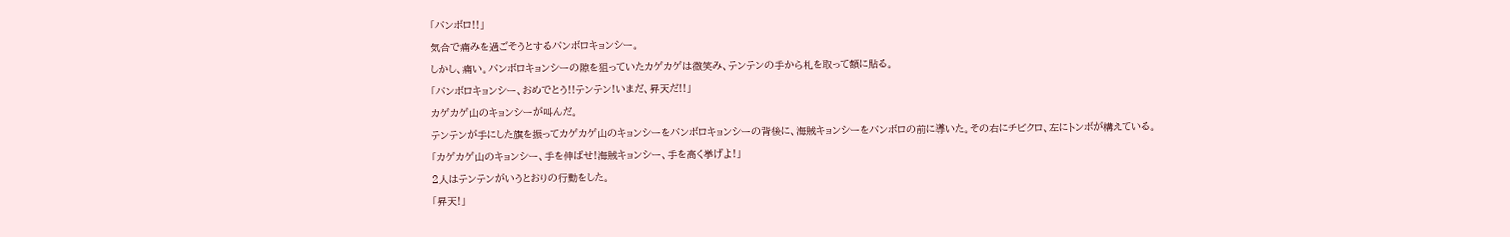「バンボロ!!」
気合で痛みを過ごそうとするバンボロキョンシー。
しかし、痛い。バンボロキョンシーの隙を狙っていたカゲカゲは微笑み、テンテンの手から札を取って額に貼る。
「バンボロキョンシー、おめでとう!!テンテン!いまだ、昇天だ!!」
カゲカゲ山のキョンシーが叫んだ。
テンテンが手にした旗を振ってカゲカゲ山のキョンシーをバンボロキョンシーの背後に、海賊キョンシーをバンボロの前に導いた。その右にチビクロ、左にトンボが構えている。
「カゲカゲ山のキョンシー、手を伸ばせ!海賊キョンシー、手を高く挙げよ!」
2人はテンテンがいうとおりの行動をした。
「昇天!」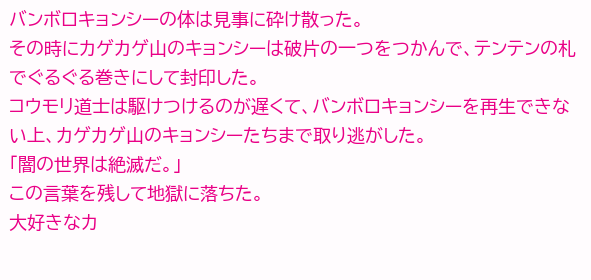バンボロキョンシーの体は見事に砕け散った。
その時にカゲカゲ山のキョンシーは破片の一つをつかんで、テンテンの札でぐるぐる巻きにして封印した。
コウモリ道士は駆けつけるのが遅くて、バンボロキョンシーを再生できない上、カゲカゲ山のキョンシーたちまで取り逃がした。
「闇の世界は絶滅だ。」
この言葉を残して地獄に落ちた。
大好きなカ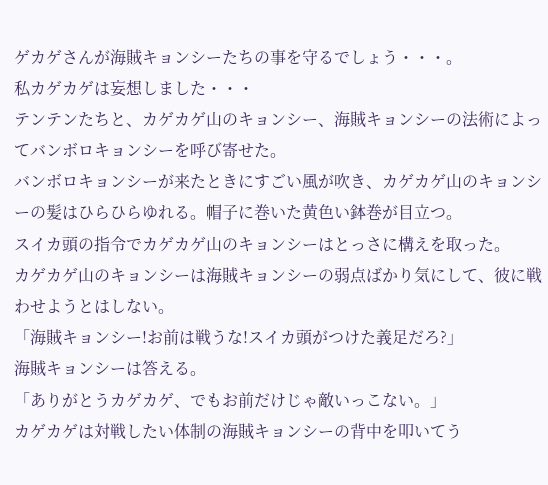ゲカゲさんが海賊キョンシーたちの事を守るでしょう・・・。
私カゲカゲは妄想しました・・・
テンテンたちと、カゲカゲ山のキョンシー、海賊キョンシーの法術によってバンボロキョンシーを呼び寄せた。
バンボロキョンシーが来たときにすごい風が吹き、カゲカゲ山のキョンシーの髪はひらひらゆれる。帽子に巻いた黄色い鉢巻が目立つ。
スイカ頭の指令でカゲカゲ山のキョンシーはとっさに構えを取った。
カゲカゲ山のキョンシーは海賊キョンシーの弱点ばかり気にして、彼に戦わせようとはしない。
「海賊キョンシー!お前は戦うな!スイカ頭がつけた義足だろ?」
海賊キョンシーは答える。
「ありがとうカゲカゲ、でもお前だけじゃ敵いっこない。」
カゲカゲは対戦したい体制の海賊キョンシーの背中を叩いてう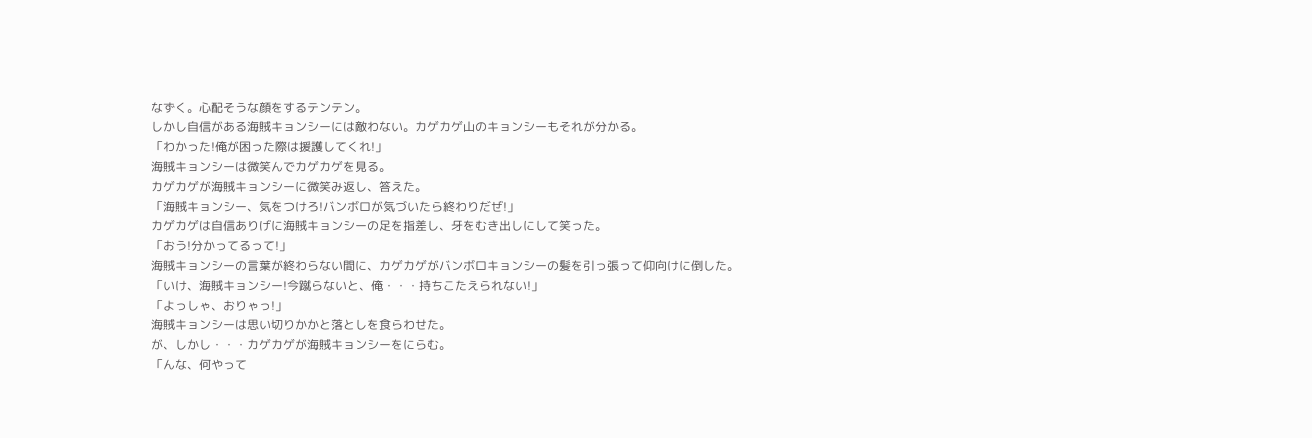なずく。心配そうな顔をするテンテン。
しかし自信がある海賊キョンシーには敵わない。カゲカゲ山のキョンシーもそれが分かる。
「わかった!俺が困った際は援護してくれ!」
海賊キョンシーは微笑んでカゲカゲを見る。
カゲカゲが海賊キョンシーに微笑み返し、答えた。
「海賊キョンシー、気をつけろ!バンボロが気づいたら終わりだぜ!」
カゲカゲは自信ありげに海賊キョンシーの足を指差し、牙をむき出しにして笑った。
「おう!分かってるって!」
海賊キョンシーの言葉が終わらない間に、カゲカゲがバンボロキョンシーの髪を引っ張って仰向けに倒した。
「いけ、海賊キョンシー!今蹴らないと、俺・・・持ちこたえられない!」
「よっしゃ、おりゃっ!」
海賊キョンシーは思い切りかかと落としを食らわせた。
が、しかし・・・カゲカゲが海賊キョンシーをにらむ。
「んな、何やって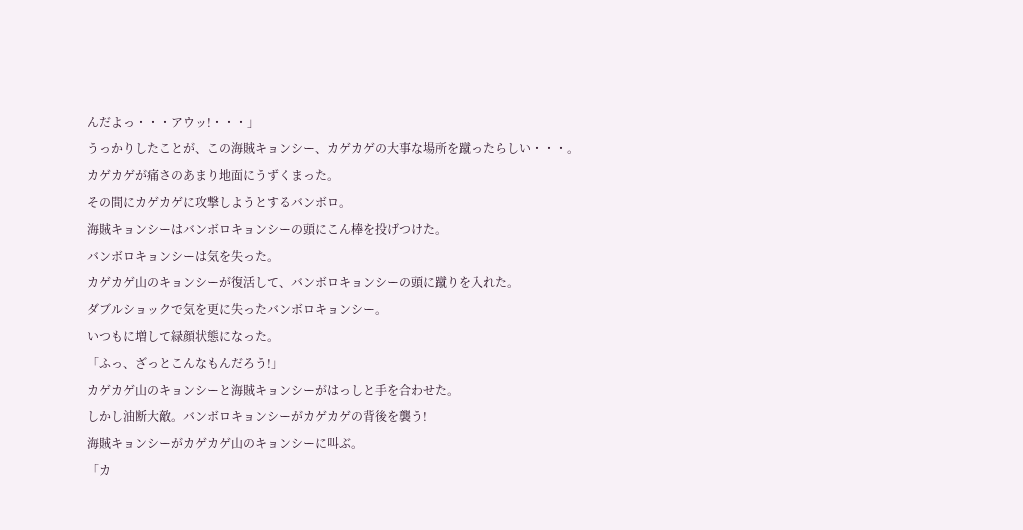んだよっ・・・アウッ!・・・」
うっかりしたことが、この海賊キョンシー、カゲカゲの大事な場所を蹴ったらしい・・・。
カゲカゲが痛さのあまり地面にうずくまった。
その間にカゲカゲに攻撃しようとするバンボロ。
海賊キョンシーはバンボロキョンシーの頭にこん棒を投げつけた。
バンボロキョンシーは気を失った。
カゲカゲ山のキョンシーが復活して、バンボロキョンシーの頭に蹴りを入れた。
ダブルショックで気を更に失ったバンボロキョンシー。
いつもに増して緑顔状態になった。
「ふっ、ざっとこんなもんだろう!」
カゲカゲ山のキョンシーと海賊キョンシーがはっしと手を合わせた。
しかし油断大敵。バンボロキョンシーがカゲカゲの背後を襲う!
海賊キョンシーがカゲカゲ山のキョンシーに叫ぶ。
「カ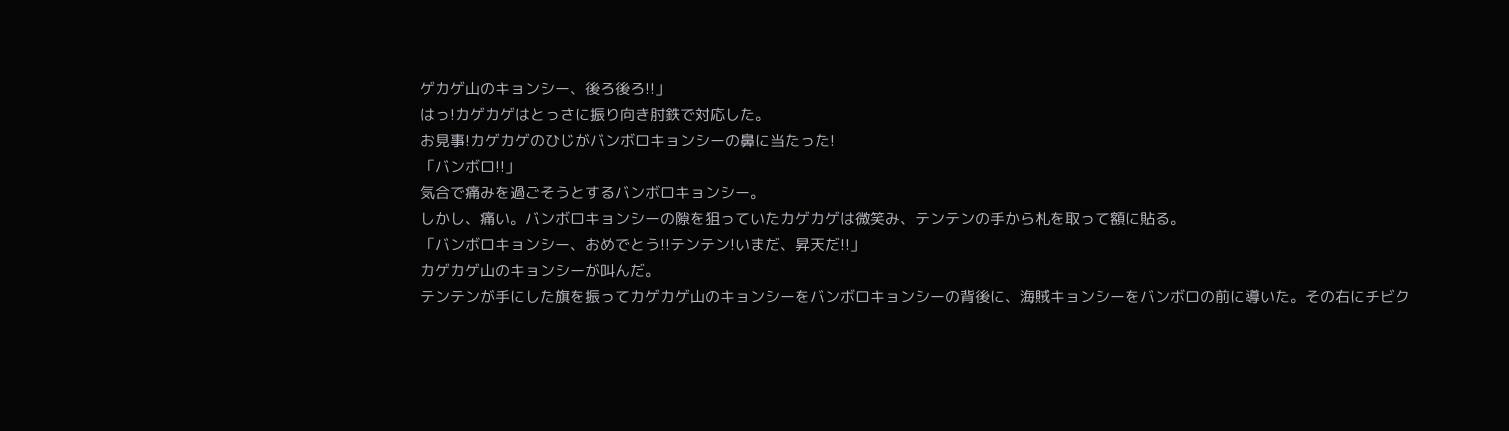ゲカゲ山のキョンシー、後ろ後ろ!!」
はっ!カゲカゲはとっさに振り向き肘鉄で対応した。
お見事!カゲカゲのひじがバンボロキョンシーの鼻に当たった!
「バンボロ!!」
気合で痛みを過ごそうとするバンボロキョンシー。
しかし、痛い。バンボロキョンシーの隙を狙っていたカゲカゲは微笑み、テンテンの手から札を取って額に貼る。
「バンボロキョンシー、おめでとう!!テンテン!いまだ、昇天だ!!」
カゲカゲ山のキョンシーが叫んだ。
テンテンが手にした旗を振ってカゲカゲ山のキョンシーをバンボロキョンシーの背後に、海賊キョンシーをバンボロの前に導いた。その右にチビク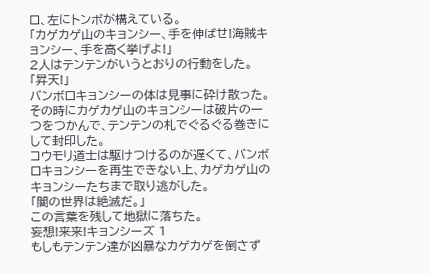ロ、左にトンボが構えている。
「カゲカゲ山のキョンシー、手を伸ばせ!海賊キョンシー、手を高く挙げよ!」
2人はテンテンがいうとおりの行動をした。
「昇天!」
バンボロキョンシーの体は見事に砕け散った。
その時にカゲカゲ山のキョンシーは破片の一つをつかんで、テンテンの札でぐるぐる巻きにして封印した。
コウモリ道士は駆けつけるのが遅くて、バンボロキョンシーを再生できない上、カゲカゲ山のキョンシーたちまで取り逃がした。
「闇の世界は絶滅だ。」
この言葉を残して地獄に落ちた。
妄想!来来!キョンシーズ 1
もしもテンテン達が凶暴なカゲカゲを倒さず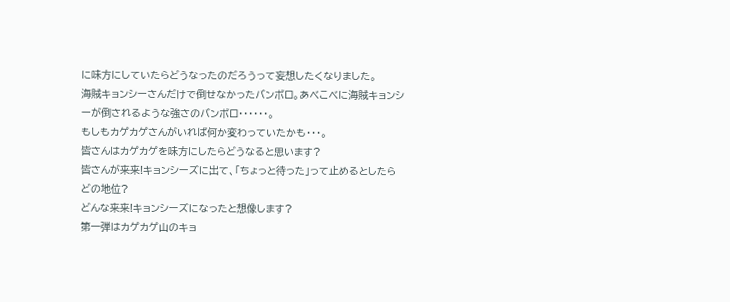に味方にしていたらどうなったのだろうって妄想したくなりました。
海賊キョンシーさんだけで倒せなかったバンボロ。あべこべに海賊キョンシーが倒されるような強さのバンボロ・・・・・・。
もしもカゲカゲさんがいれば何か変わっていたかも・・・。
皆さんはカゲカゲを味方にしたらどうなると思います?
皆さんが来来!キョンシーズに出て、「ちょっと待った」って止めるとしたらどの地位?
どんな来来!キョンシーズになったと想像します?
第一弾はカゲカゲ山のキョ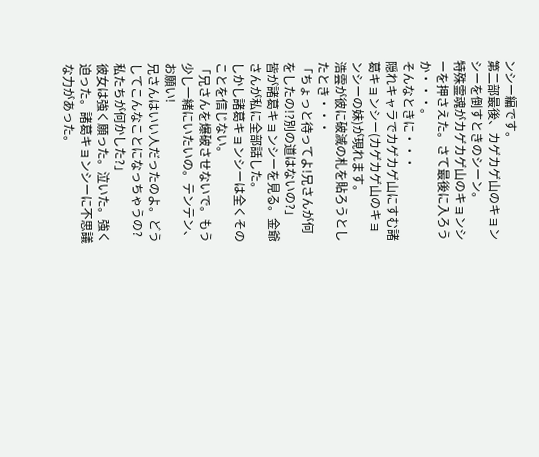ンシー編です。
第二部最後、カゲカゲ山のキョンシーを倒すときのシーン。
特殊霊魂がカゲカゲ山のキョンシーを押さえた。さて最後に入ろうか・・・。
そんなときに・・・
隠れキャラでカゲカゲ山にすむ諸葛キョンシー(カゲカゲ山のキョンシーの妹)が現れます。
浩雲が彼に破滅の札を貼ろうとしたとき・・・
「ちょっと待ってよ!兄さんが何をしたの!?別の道はないの?」
皆が諸葛キョンシーを見る。金爺さんが私に全部話した。
しかし諸葛キョンシーは全くそのことを信じない。
「兄さんを爆破させないで。もう少し一緒にいたいの。テンテン、お願い!
兄さんはいい人だったのよ。どうしてこんなことになっちゃうの?私たちが何かした?」
彼女は強く願った。泣いた。強く迫った。諸葛キョンシーに不思議な力があった。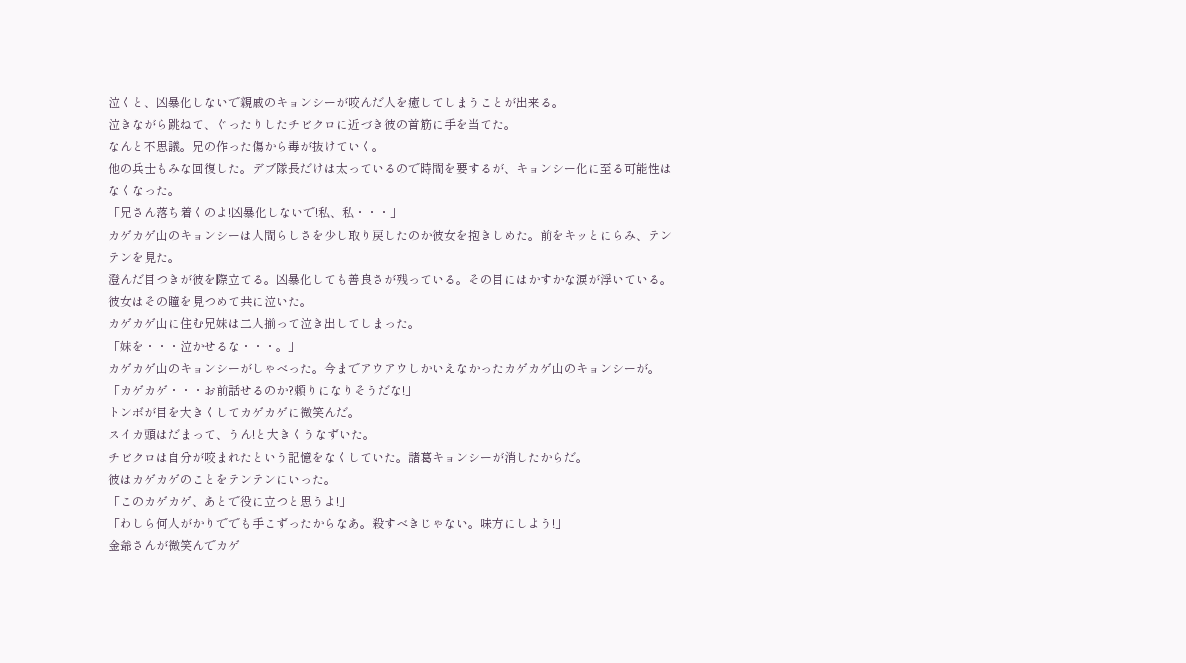泣くと、凶暴化しないで親戚のキョンシーが咬んだ人を癒してしまうことが出来る。
泣きながら跳ねて、ぐったりしたチビクロに近づき彼の首筋に手を当てた。
なんと不思議。兄の作った傷から毒が抜けていく。
他の兵士もみな回復した。デブ隊長だけは太っているので時間を要するが、キョンシー化に至る可能性はなくなった。
「兄さん落ち着くのよ!凶暴化しないで!私、私・・・」
カゲカゲ山のキョンシーは人間らしさを少し取り戻したのか彼女を抱きしめた。前をキッとにらみ、テンテンを見た。
澄んだ目つきが彼を際立てる。凶暴化しても善良さが残っている。その目にはかすかな涙が浮いている。
彼女はその瞳を見つめて共に泣いた。
カゲカゲ山に住む兄妹は二人揃って泣き出してしまった。
「妹を・・・泣かせるな・・・。」
カゲカゲ山のキョンシーがしゃべった。今までアウアウしかいえなかったカゲカゲ山のキョンシーが。
「カゲカゲ・・・お前話せるのか?頼りになりそうだな!」
トンボが目を大きくしてカゲカゲに微笑んだ。
スイカ頭はだまって、うん!と大きくうなずいた。
チビクロは自分が咬まれたという記憶をなくしていた。諸葛キョンシーが消したからだ。
彼はカゲカゲのことをテンテンにいった。
「このカゲカゲ、あとで役に立つと思うよ!」
「わしら何人がかりででも手こずったからなあ。殺すべきじゃない。味方にしよう!」
金爺さんが微笑んでカゲ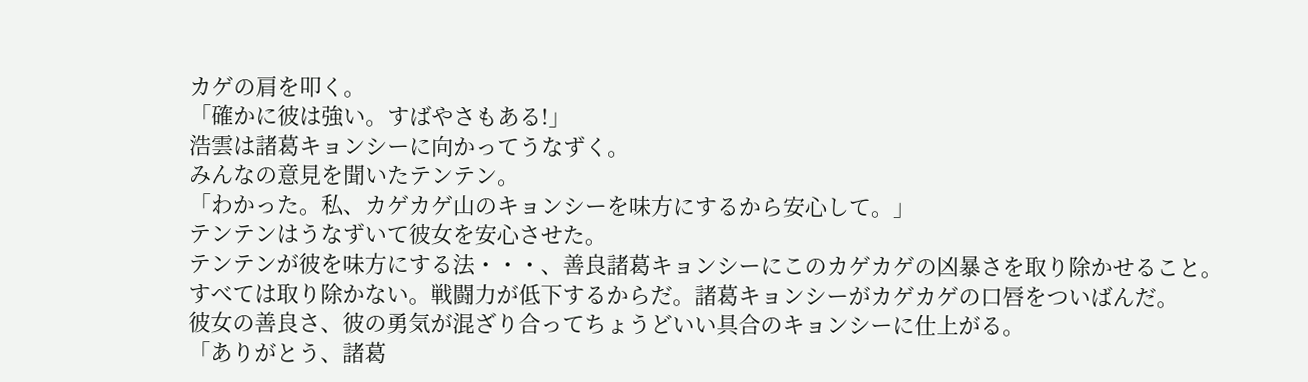カゲの肩を叩く。
「確かに彼は強い。すばやさもある!」
浩雲は諸葛キョンシーに向かってうなずく。
みんなの意見を聞いたテンテン。
「わかった。私、カゲカゲ山のキョンシーを味方にするから安心して。」
テンテンはうなずいて彼女を安心させた。
テンテンが彼を味方にする法・・・、善良諸葛キョンシーにこのカゲカゲの凶暴さを取り除かせること。
すべては取り除かない。戦闘力が低下するからだ。諸葛キョンシーがカゲカゲの口唇をついばんだ。
彼女の善良さ、彼の勇気が混ざり合ってちょうどいい具合のキョンシーに仕上がる。
「ありがとう、諸葛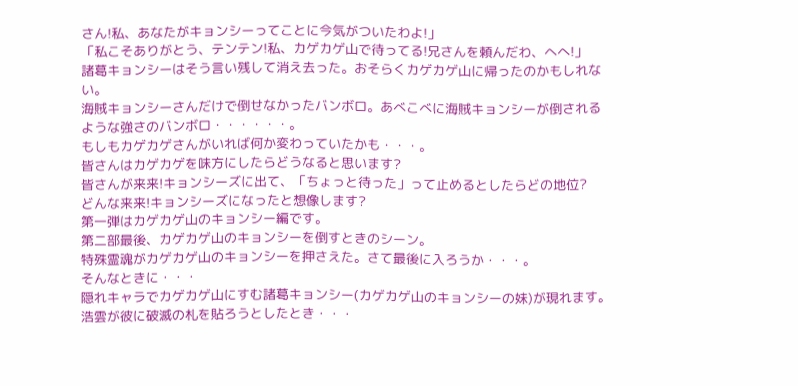さん!私、あなたがキョンシーってことに今気がついたわよ!」
「私こそありがとう、テンテン!私、カゲカゲ山で待ってる!兄さんを頼んだわ、へへ!」
諸葛キョンシーはそう言い残して消え去った。おそらくカゲカゲ山に帰ったのかもしれない。
海賊キョンシーさんだけで倒せなかったバンボロ。あべこべに海賊キョンシーが倒されるような強さのバンボロ・・・・・・。
もしもカゲカゲさんがいれば何か変わっていたかも・・・。
皆さんはカゲカゲを味方にしたらどうなると思います?
皆さんが来来!キョンシーズに出て、「ちょっと待った」って止めるとしたらどの地位?
どんな来来!キョンシーズになったと想像します?
第一弾はカゲカゲ山のキョンシー編です。
第二部最後、カゲカゲ山のキョンシーを倒すときのシーン。
特殊霊魂がカゲカゲ山のキョンシーを押さえた。さて最後に入ろうか・・・。
そんなときに・・・
隠れキャラでカゲカゲ山にすむ諸葛キョンシー(カゲカゲ山のキョンシーの妹)が現れます。
浩雲が彼に破滅の札を貼ろうとしたとき・・・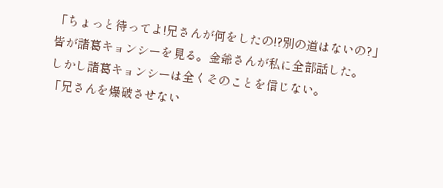「ちょっと待ってよ!兄さんが何をしたの!?別の道はないの?」
皆が諸葛キョンシーを見る。金爺さんが私に全部話した。
しかし諸葛キョンシーは全くそのことを信じない。
「兄さんを爆破させない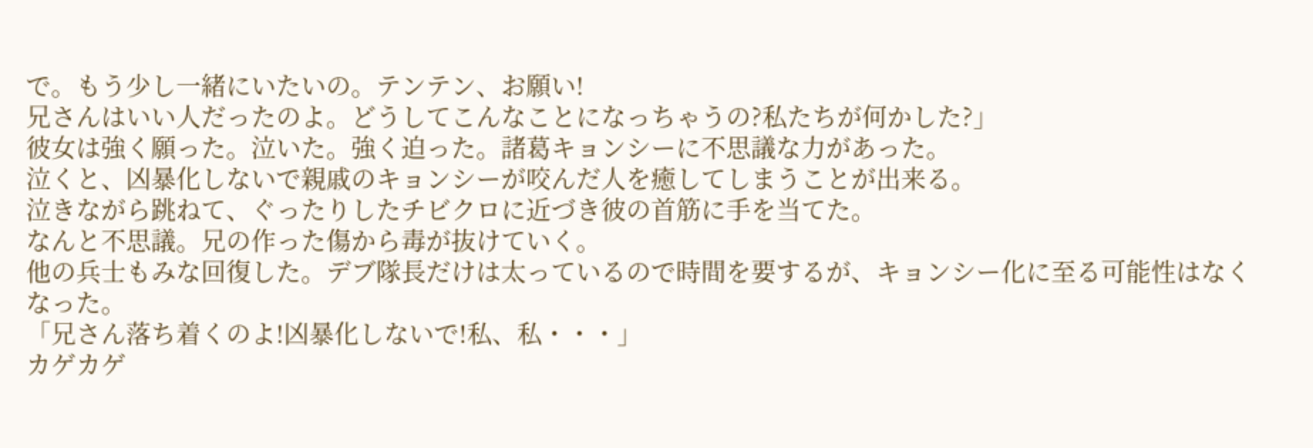で。もう少し一緒にいたいの。テンテン、お願い!
兄さんはいい人だったのよ。どうしてこんなことになっちゃうの?私たちが何かした?」
彼女は強く願った。泣いた。強く迫った。諸葛キョンシーに不思議な力があった。
泣くと、凶暴化しないで親戚のキョンシーが咬んだ人を癒してしまうことが出来る。
泣きながら跳ねて、ぐったりしたチビクロに近づき彼の首筋に手を当てた。
なんと不思議。兄の作った傷から毒が抜けていく。
他の兵士もみな回復した。デブ隊長だけは太っているので時間を要するが、キョンシー化に至る可能性はなくなった。
「兄さん落ち着くのよ!凶暴化しないで!私、私・・・」
カゲカゲ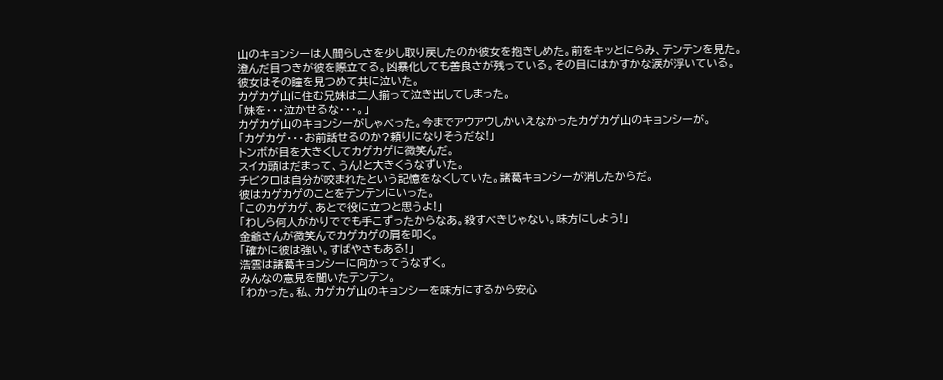山のキョンシーは人間らしさを少し取り戻したのか彼女を抱きしめた。前をキッとにらみ、テンテンを見た。
澄んだ目つきが彼を際立てる。凶暴化しても善良さが残っている。その目にはかすかな涙が浮いている。
彼女はその瞳を見つめて共に泣いた。
カゲカゲ山に住む兄妹は二人揃って泣き出してしまった。
「妹を・・・泣かせるな・・・。」
カゲカゲ山のキョンシーがしゃべった。今までアウアウしかいえなかったカゲカゲ山のキョンシーが。
「カゲカゲ・・・お前話せるのか?頼りになりそうだな!」
トンボが目を大きくしてカゲカゲに微笑んだ。
スイカ頭はだまって、うん!と大きくうなずいた。
チビクロは自分が咬まれたという記憶をなくしていた。諸葛キョンシーが消したからだ。
彼はカゲカゲのことをテンテンにいった。
「このカゲカゲ、あとで役に立つと思うよ!」
「わしら何人がかりででも手こずったからなあ。殺すべきじゃない。味方にしよう!」
金爺さんが微笑んでカゲカゲの肩を叩く。
「確かに彼は強い。すばやさもある!」
浩雲は諸葛キョンシーに向かってうなずく。
みんなの意見を聞いたテンテン。
「わかった。私、カゲカゲ山のキョンシーを味方にするから安心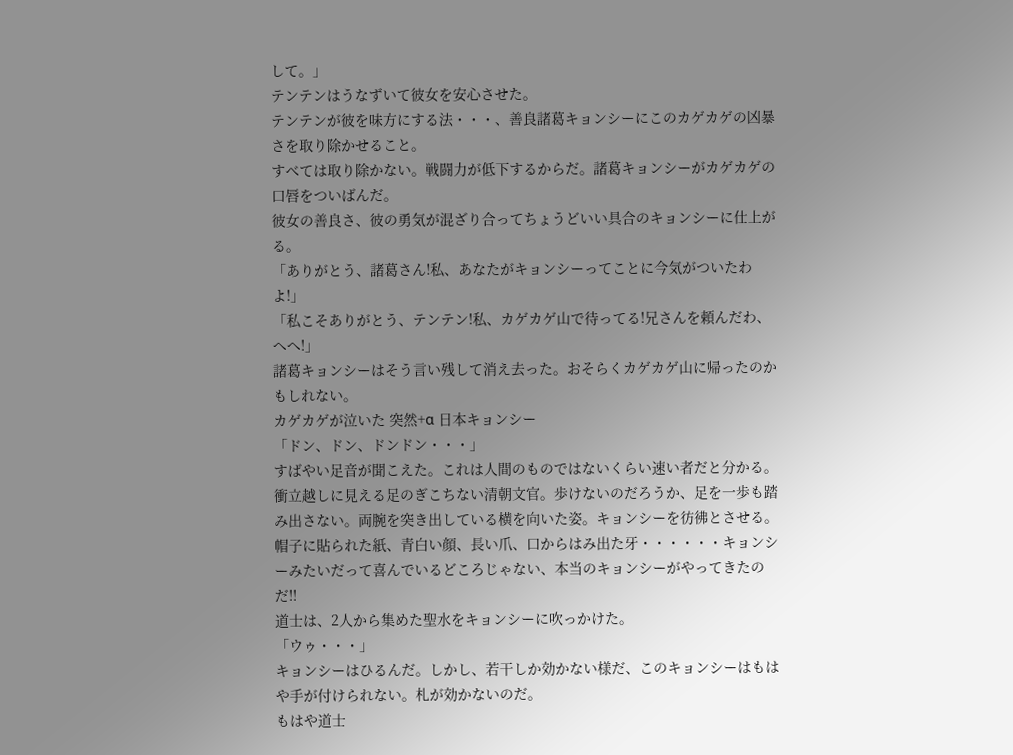して。」
テンテンはうなずいて彼女を安心させた。
テンテンが彼を味方にする法・・・、善良諸葛キョンシーにこのカゲカゲの凶暴さを取り除かせること。
すべては取り除かない。戦闘力が低下するからだ。諸葛キョンシーがカゲカゲの口唇をついばんだ。
彼女の善良さ、彼の勇気が混ざり合ってちょうどいい具合のキョンシーに仕上がる。
「ありがとう、諸葛さん!私、あなたがキョンシーってことに今気がついたわよ!」
「私こそありがとう、テンテン!私、カゲカゲ山で待ってる!兄さんを頼んだわ、へへ!」
諸葛キョンシーはそう言い残して消え去った。おそらくカゲカゲ山に帰ったのかもしれない。
カゲカゲが泣いた 突然+α 日本キョンシー
「ドン、ドン、ドンドン・・・」
すばやい足音が聞こえた。これは人間のものではないくらい速い者だと分かる。
衝立越しに見える足のぎこちない清朝文官。歩けないのだろうか、足を一歩も踏み出さない。両腕を突き出している横を向いた姿。キョンシーを彷彿とさせる。
帽子に貼られた紙、青白い顔、長い爪、口からはみ出た牙・・・・・・キョンシーみたいだって喜んでいるどころじゃない、本当のキョンシーがやってきたのだ!!
道士は、2人から集めた聖水をキョンシーに吹っかけた。
「ウゥ・・・」
キョンシーはひるんだ。しかし、若干しか効かない様だ、このキョンシーはもはや手が付けられない。札が効かないのだ。
もはや道士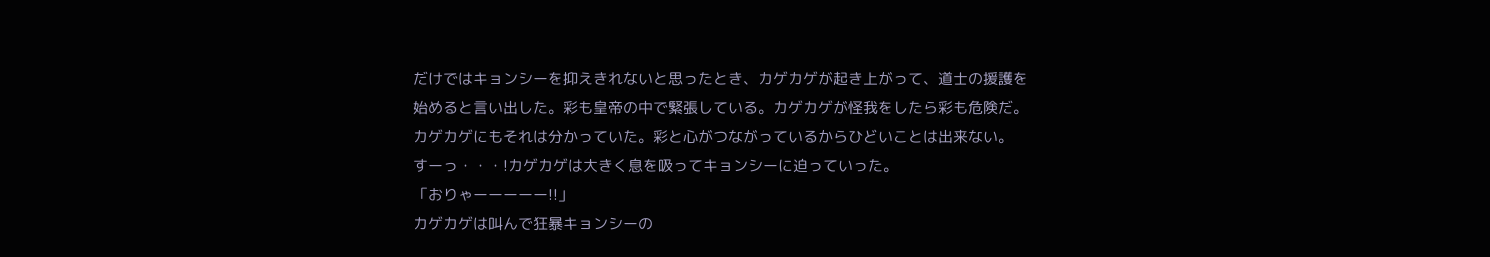だけではキョンシーを抑えきれないと思ったとき、カゲカゲが起き上がって、道士の援護を始めると言い出した。彩も皇帝の中で緊張している。カゲカゲが怪我をしたら彩も危険だ。カゲカゲにもそれは分かっていた。彩と心がつながっているからひどいことは出来ない。
すーっ・・・!カゲカゲは大きく息を吸ってキョンシーに迫っていった。
「おりゃーーーーー!!」
カゲカゲは叫んで狂暴キョンシーの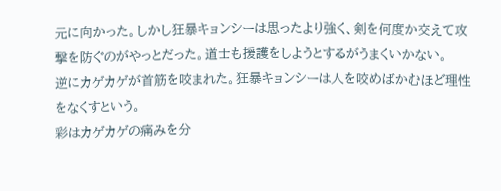元に向かった。しかし狂暴キョンシーは思ったより強く、剣を何度か交えて攻撃を防ぐのがやっとだった。道士も援護をしようとするがうまくいかない。
逆にカゲカゲが首筋を咬まれた。狂暴キョンシーは人を咬めばかむほど理性をなくすという。
彩はカゲカゲの痛みを分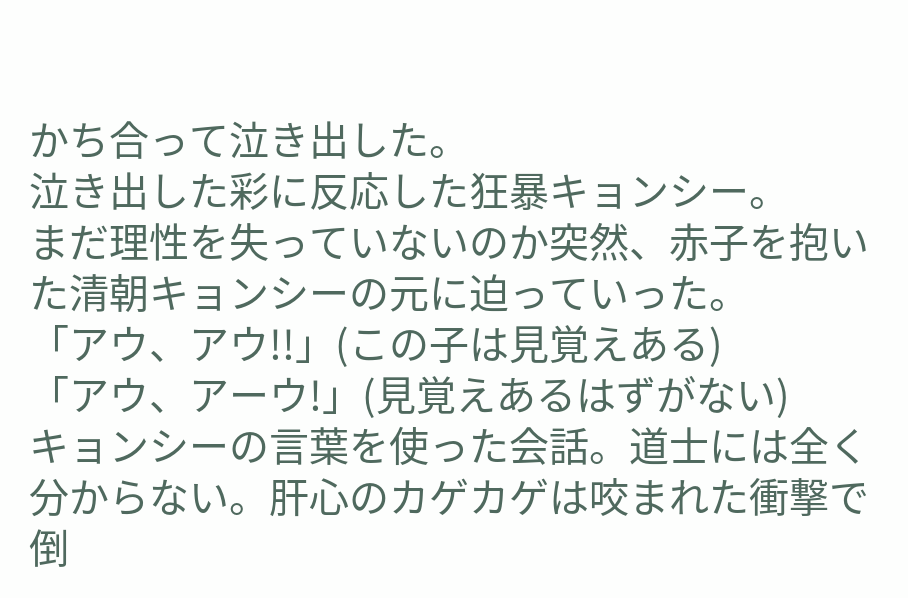かち合って泣き出した。
泣き出した彩に反応した狂暴キョンシー。
まだ理性を失っていないのか突然、赤子を抱いた清朝キョンシーの元に迫っていった。
「アウ、アウ!!」(この子は見覚えある)
「アウ、アーウ!」(見覚えあるはずがない)
キョンシーの言葉を使った会話。道士には全く分からない。肝心のカゲカゲは咬まれた衝撃で倒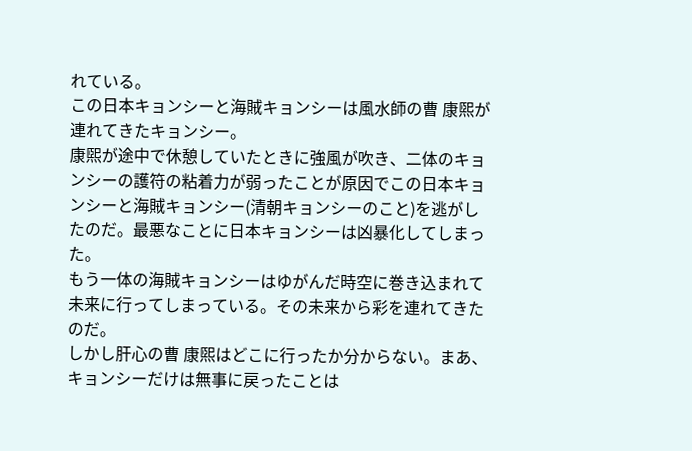れている。
この日本キョンシーと海賊キョンシーは風水師の曹 康煕が連れてきたキョンシー。
康煕が途中で休憩していたときに強風が吹き、二体のキョンシーの護符の粘着力が弱ったことが原因でこの日本キョンシーと海賊キョンシー(清朝キョンシーのこと)を逃がしたのだ。最悪なことに日本キョンシーは凶暴化してしまった。
もう一体の海賊キョンシーはゆがんだ時空に巻き込まれて未来に行ってしまっている。その未来から彩を連れてきたのだ。
しかし肝心の曹 康煕はどこに行ったか分からない。まあ、キョンシーだけは無事に戻ったことは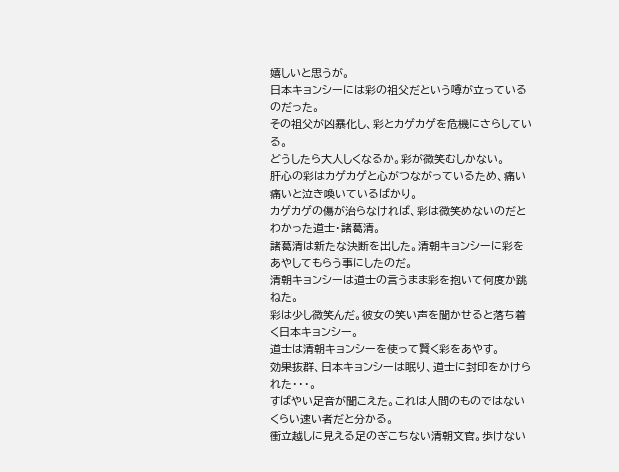嬉しいと思うが。
日本キョンシーには彩の祖父だという噂が立っているのだった。
その祖父が凶暴化し、彩とカゲカゲを危機にさらしている。
どうしたら大人しくなるか。彩が微笑むしかない。
肝心の彩はカゲカゲと心がつながっているため、痛い痛いと泣き喚いているばかり。
カゲカゲの傷が治らなければ、彩は微笑めないのだとわかった道士・諸葛清。
諸葛清は新たな決断を出した。清朝キョンシーに彩をあやしてもらう事にしたのだ。
清朝キョンシーは道士の言うまま彩を抱いて何度か跳ねた。
彩は少し微笑んだ。彼女の笑い声を聞かせると落ち着く日本キョンシー。
道士は清朝キョンシーを使って賢く彩をあやす。
効果抜群、日本キョンシーは眠り、道士に封印をかけられた・・・。
すばやい足音が聞こえた。これは人間のものではないくらい速い者だと分かる。
衝立越しに見える足のぎこちない清朝文官。歩けない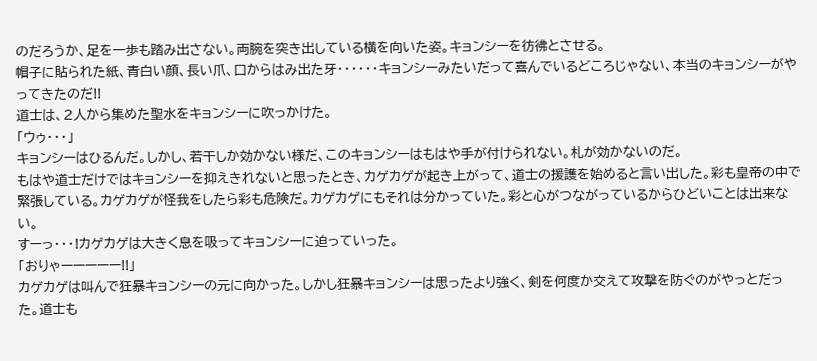のだろうか、足を一歩も踏み出さない。両腕を突き出している横を向いた姿。キョンシーを彷彿とさせる。
帽子に貼られた紙、青白い顔、長い爪、口からはみ出た牙・・・・・・キョンシーみたいだって喜んでいるどころじゃない、本当のキョンシーがやってきたのだ!!
道士は、2人から集めた聖水をキョンシーに吹っかけた。
「ウゥ・・・」
キョンシーはひるんだ。しかし、若干しか効かない様だ、このキョンシーはもはや手が付けられない。札が効かないのだ。
もはや道士だけではキョンシーを抑えきれないと思ったとき、カゲカゲが起き上がって、道士の援護を始めると言い出した。彩も皇帝の中で緊張している。カゲカゲが怪我をしたら彩も危険だ。カゲカゲにもそれは分かっていた。彩と心がつながっているからひどいことは出来ない。
すーっ・・・!カゲカゲは大きく息を吸ってキョンシーに迫っていった。
「おりゃーーーーー!!」
カゲカゲは叫んで狂暴キョンシーの元に向かった。しかし狂暴キョンシーは思ったより強く、剣を何度か交えて攻撃を防ぐのがやっとだった。道士も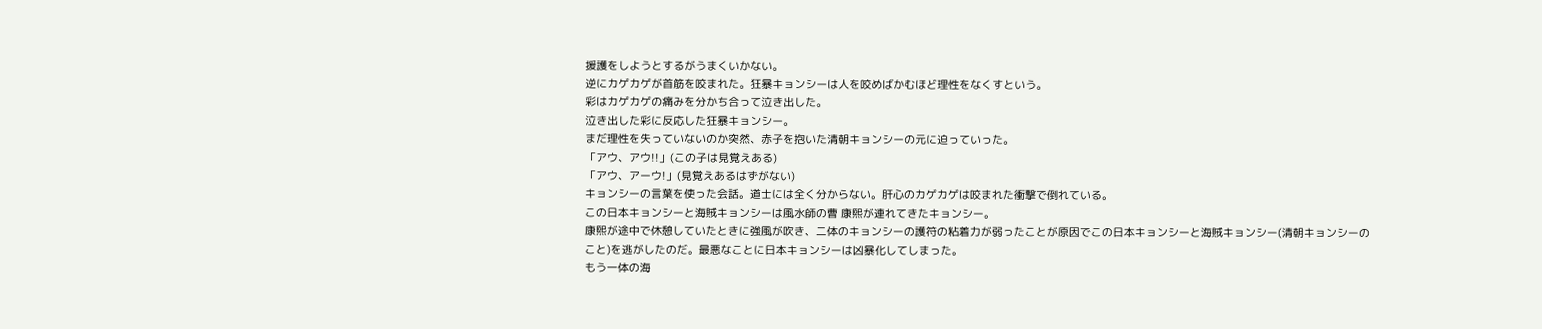援護をしようとするがうまくいかない。
逆にカゲカゲが首筋を咬まれた。狂暴キョンシーは人を咬めばかむほど理性をなくすという。
彩はカゲカゲの痛みを分かち合って泣き出した。
泣き出した彩に反応した狂暴キョンシー。
まだ理性を失っていないのか突然、赤子を抱いた清朝キョンシーの元に迫っていった。
「アウ、アウ!!」(この子は見覚えある)
「アウ、アーウ!」(見覚えあるはずがない)
キョンシーの言葉を使った会話。道士には全く分からない。肝心のカゲカゲは咬まれた衝撃で倒れている。
この日本キョンシーと海賊キョンシーは風水師の曹 康煕が連れてきたキョンシー。
康煕が途中で休憩していたときに強風が吹き、二体のキョンシーの護符の粘着力が弱ったことが原因でこの日本キョンシーと海賊キョンシー(清朝キョンシーのこと)を逃がしたのだ。最悪なことに日本キョンシーは凶暴化してしまった。
もう一体の海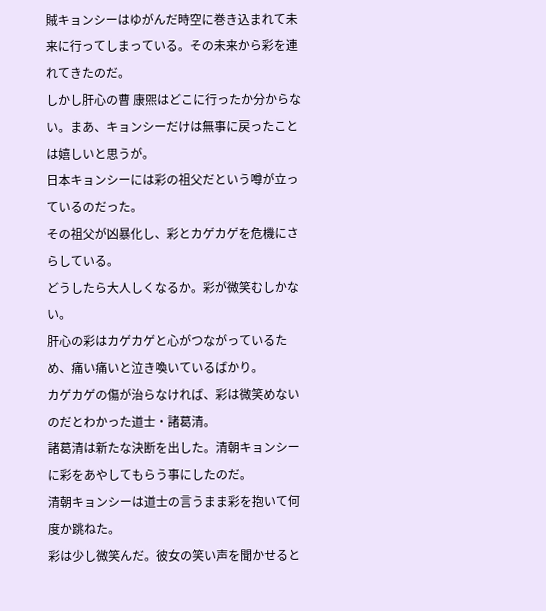賊キョンシーはゆがんだ時空に巻き込まれて未来に行ってしまっている。その未来から彩を連れてきたのだ。
しかし肝心の曹 康煕はどこに行ったか分からない。まあ、キョンシーだけは無事に戻ったことは嬉しいと思うが。
日本キョンシーには彩の祖父だという噂が立っているのだった。
その祖父が凶暴化し、彩とカゲカゲを危機にさらしている。
どうしたら大人しくなるか。彩が微笑むしかない。
肝心の彩はカゲカゲと心がつながっているため、痛い痛いと泣き喚いているばかり。
カゲカゲの傷が治らなければ、彩は微笑めないのだとわかった道士・諸葛清。
諸葛清は新たな決断を出した。清朝キョンシーに彩をあやしてもらう事にしたのだ。
清朝キョンシーは道士の言うまま彩を抱いて何度か跳ねた。
彩は少し微笑んだ。彼女の笑い声を聞かせると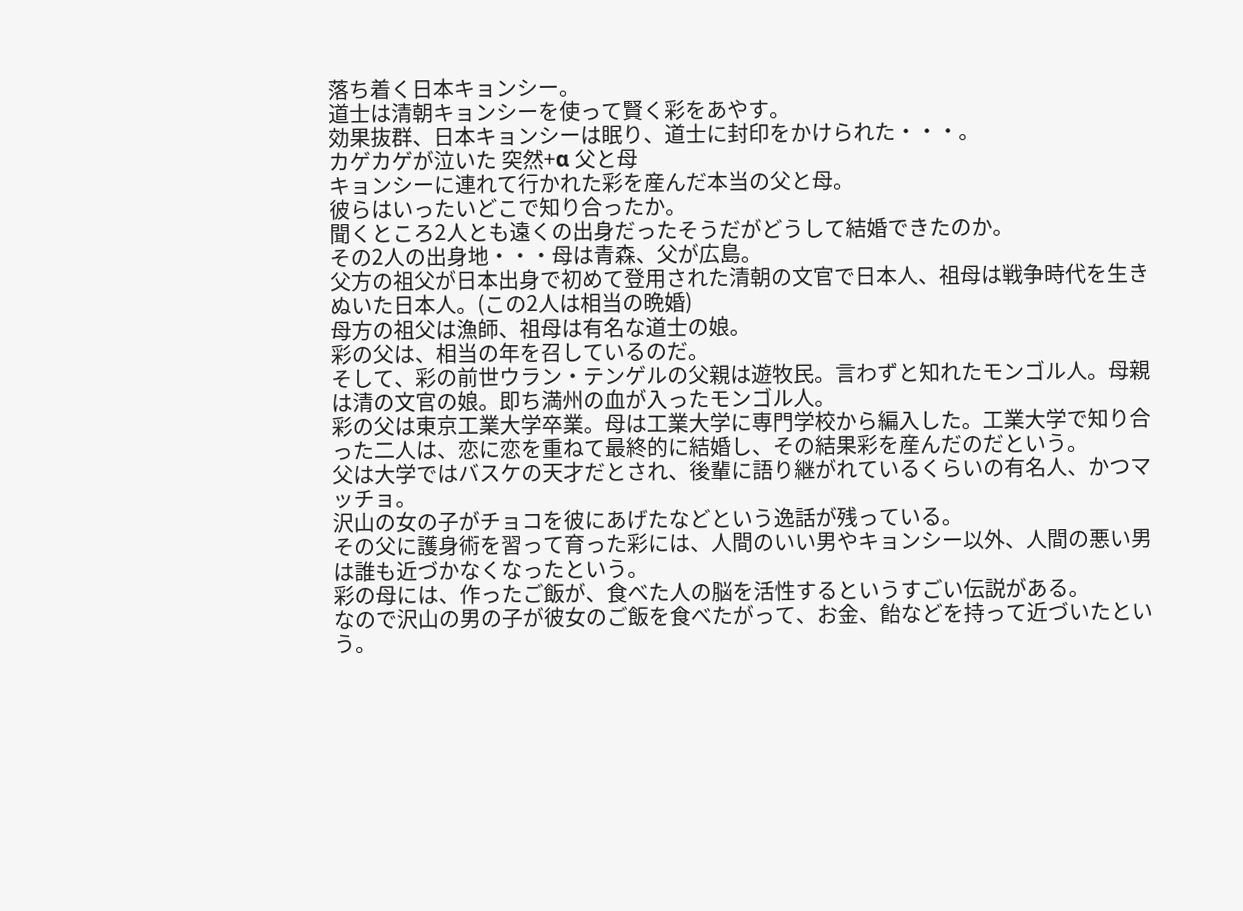落ち着く日本キョンシー。
道士は清朝キョンシーを使って賢く彩をあやす。
効果抜群、日本キョンシーは眠り、道士に封印をかけられた・・・。
カゲカゲが泣いた 突然+α 父と母
キョンシーに連れて行かれた彩を産んだ本当の父と母。
彼らはいったいどこで知り合ったか。
聞くところ2人とも遠くの出身だったそうだがどうして結婚できたのか。
その2人の出身地・・・母は青森、父が広島。
父方の祖父が日本出身で初めて登用された清朝の文官で日本人、祖母は戦争時代を生きぬいた日本人。(この2人は相当の晩婚)
母方の祖父は漁師、祖母は有名な道士の娘。
彩の父は、相当の年を召しているのだ。
そして、彩の前世ウラン・テンゲルの父親は遊牧民。言わずと知れたモンゴル人。母親は清の文官の娘。即ち満州の血が入ったモンゴル人。
彩の父は東京工業大学卒業。母は工業大学に専門学校から編入した。工業大学で知り合った二人は、恋に恋を重ねて最終的に結婚し、その結果彩を産んだのだという。
父は大学ではバスケの天才だとされ、後輩に語り継がれているくらいの有名人、かつマッチョ。
沢山の女の子がチョコを彼にあげたなどという逸話が残っている。
その父に護身術を習って育った彩には、人間のいい男やキョンシー以外、人間の悪い男は誰も近づかなくなったという。
彩の母には、作ったご飯が、食べた人の脳を活性するというすごい伝説がある。
なので沢山の男の子が彼女のご飯を食べたがって、お金、飴などを持って近づいたという。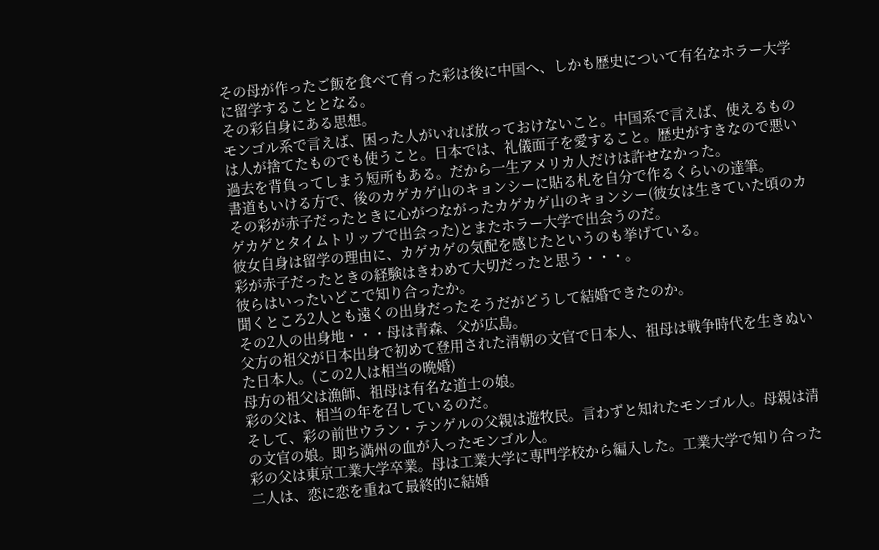その母が作ったご飯を食べて育った彩は後に中国へ、しかも歴史について有名なホラー大学に留学することとなる。
その彩自身にある思想。
モンゴル系で言えば、困った人がいれば放っておけないこと。中国系で言えば、使えるものは人が捨てたものでも使うこと。日本では、礼儀面子を愛すること。歴史がすきなので悪い過去を背負ってしまう短所もある。だから一生アメリカ人だけは許せなかった。
書道もいける方で、後のカゲカゲ山のキョンシーに貼る札を自分で作るくらいの達筆。
その彩が赤子だったときに心がつながったカゲカゲ山のキョンシー(彼女は生きていた頃のカゲカゲとタイムトリップで出会った)とまたホラー大学で出会うのだ。
彼女自身は留学の理由に、カゲカゲの気配を感じたというのも挙げている。
彩が赤子だったときの経験はきわめて大切だったと思う・・・。
彼らはいったいどこで知り合ったか。
聞くところ2人とも遠くの出身だったそうだがどうして結婚できたのか。
その2人の出身地・・・母は青森、父が広島。
父方の祖父が日本出身で初めて登用された清朝の文官で日本人、祖母は戦争時代を生きぬいた日本人。(この2人は相当の晩婚)
母方の祖父は漁師、祖母は有名な道士の娘。
彩の父は、相当の年を召しているのだ。
そして、彩の前世ウラン・テンゲルの父親は遊牧民。言わずと知れたモンゴル人。母親は清の文官の娘。即ち満州の血が入ったモンゴル人。
彩の父は東京工業大学卒業。母は工業大学に専門学校から編入した。工業大学で知り合った二人は、恋に恋を重ねて最終的に結婚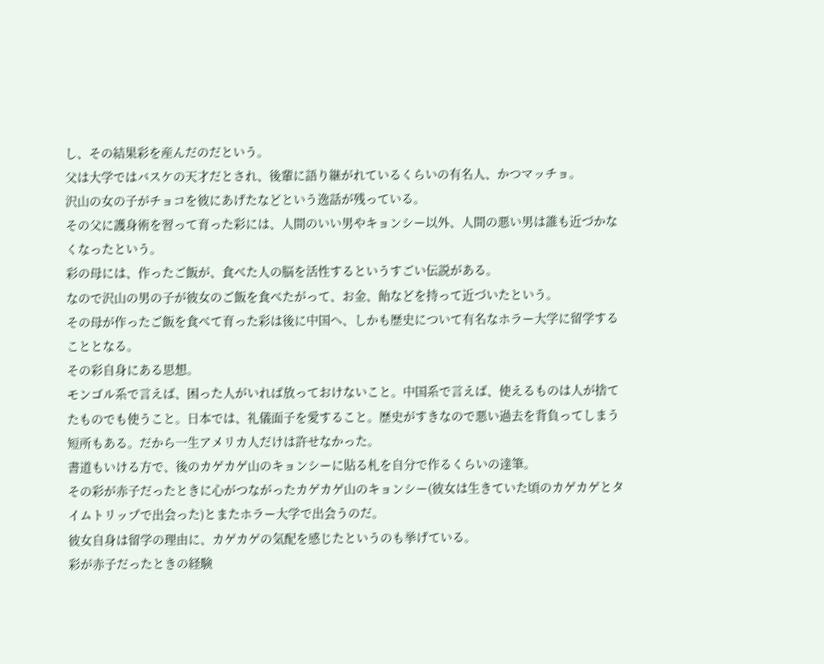し、その結果彩を産んだのだという。
父は大学ではバスケの天才だとされ、後輩に語り継がれているくらいの有名人、かつマッチョ。
沢山の女の子がチョコを彼にあげたなどという逸話が残っている。
その父に護身術を習って育った彩には、人間のいい男やキョンシー以外、人間の悪い男は誰も近づかなくなったという。
彩の母には、作ったご飯が、食べた人の脳を活性するというすごい伝説がある。
なので沢山の男の子が彼女のご飯を食べたがって、お金、飴などを持って近づいたという。
その母が作ったご飯を食べて育った彩は後に中国へ、しかも歴史について有名なホラー大学に留学することとなる。
その彩自身にある思想。
モンゴル系で言えば、困った人がいれば放っておけないこと。中国系で言えば、使えるものは人が捨てたものでも使うこと。日本では、礼儀面子を愛すること。歴史がすきなので悪い過去を背負ってしまう短所もある。だから一生アメリカ人だけは許せなかった。
書道もいける方で、後のカゲカゲ山のキョンシーに貼る札を自分で作るくらいの達筆。
その彩が赤子だったときに心がつながったカゲカゲ山のキョンシー(彼女は生きていた頃のカゲカゲとタイムトリップで出会った)とまたホラー大学で出会うのだ。
彼女自身は留学の理由に、カゲカゲの気配を感じたというのも挙げている。
彩が赤子だったときの経験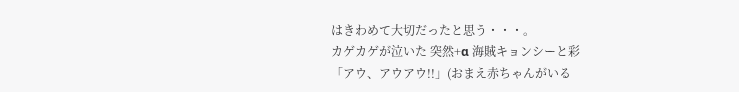はきわめて大切だったと思う・・・。
カゲカゲが泣いた 突然+α 海賊キョンシーと彩
「アウ、アウアウ!!」(おまえ赤ちゃんがいる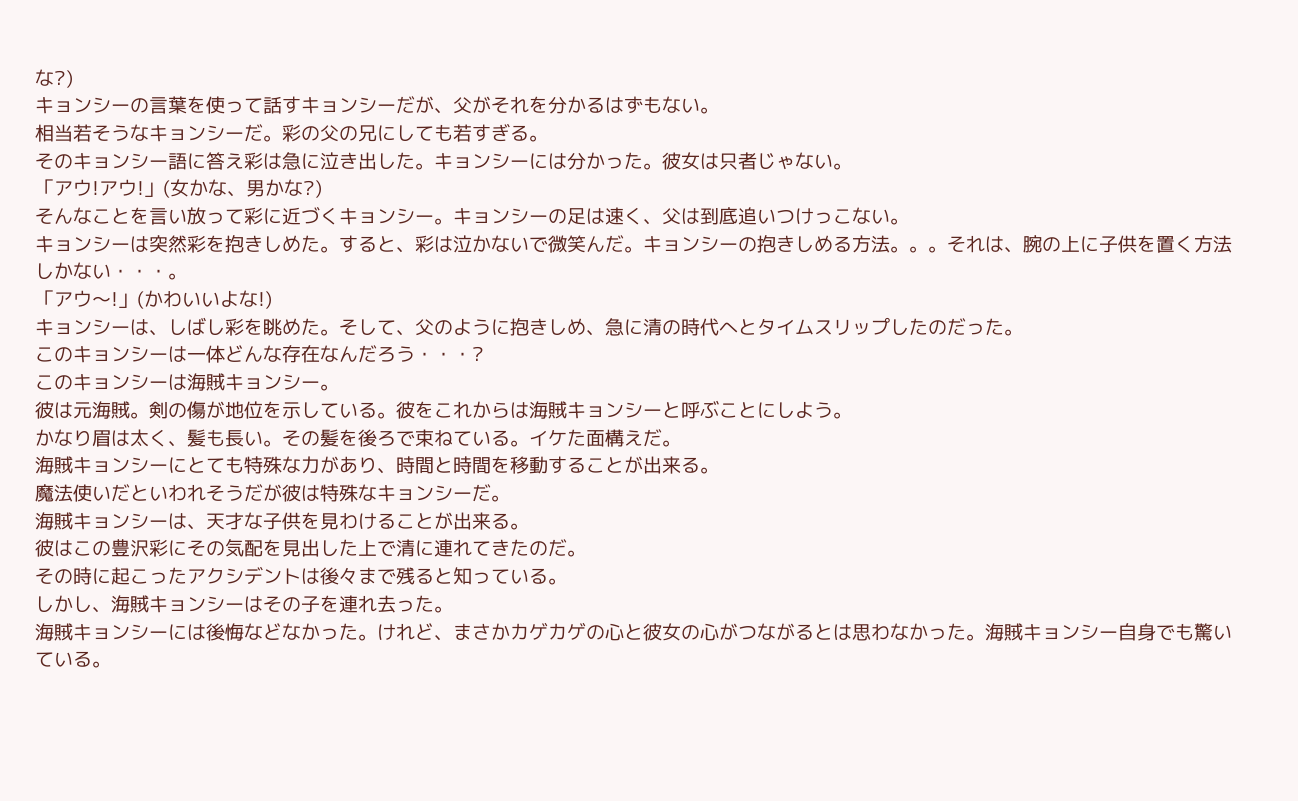な?)
キョンシーの言葉を使って話すキョンシーだが、父がそれを分かるはずもない。
相当若そうなキョンシーだ。彩の父の兄にしても若すぎる。
そのキョンシー語に答え彩は急に泣き出した。キョンシーには分かった。彼女は只者じゃない。
「アウ!アウ!」(女かな、男かな?)
そんなことを言い放って彩に近づくキョンシー。キョンシーの足は速く、父は到底追いつけっこない。
キョンシーは突然彩を抱きしめた。すると、彩は泣かないで微笑んだ。キョンシーの抱きしめる方法。。。それは、腕の上に子供を置く方法しかない・・・。
「アウ〜!」(かわいいよな!)
キョンシーは、しばし彩を眺めた。そして、父のように抱きしめ、急に清の時代へとタイムスリップしたのだった。
このキョンシーは一体どんな存在なんだろう・・・?
このキョンシーは海賊キョンシー。
彼は元海賊。剣の傷が地位を示している。彼をこれからは海賊キョンシーと呼ぶことにしよう。
かなり眉は太く、髪も長い。その髪を後ろで束ねている。イケた面構えだ。
海賊キョンシーにとても特殊な力があり、時間と時間を移動することが出来る。
魔法使いだといわれそうだが彼は特殊なキョンシーだ。
海賊キョンシーは、天才な子供を見わけることが出来る。
彼はこの豊沢彩にその気配を見出した上で清に連れてきたのだ。
その時に起こったアクシデントは後々まで残ると知っている。
しかし、海賊キョンシーはその子を連れ去った。
海賊キョンシーには後悔などなかった。けれど、まさかカゲカゲの心と彼女の心がつながるとは思わなかった。海賊キョンシー自身でも驚いている。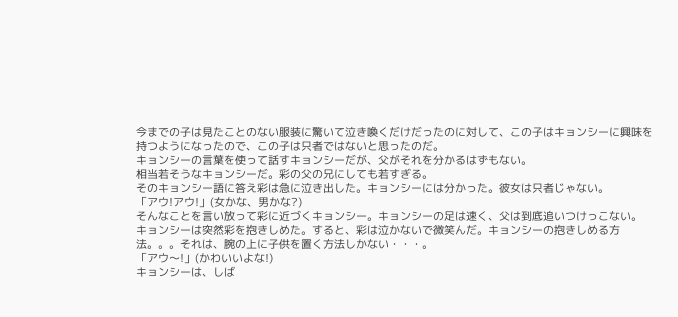今までの子は見たことのない服装に驚いて泣き喚くだけだったのに対して、この子はキョンシーに興味を持つようになったので、この子は只者ではないと思ったのだ。
キョンシーの言葉を使って話すキョンシーだが、父がそれを分かるはずもない。
相当若そうなキョンシーだ。彩の父の兄にしても若すぎる。
そのキョンシー語に答え彩は急に泣き出した。キョンシーには分かった。彼女は只者じゃない。
「アウ!アウ!」(女かな、男かな?)
そんなことを言い放って彩に近づくキョンシー。キョンシーの足は速く、父は到底追いつけっこない。
キョンシーは突然彩を抱きしめた。すると、彩は泣かないで微笑んだ。キョンシーの抱きしめる方法。。。それは、腕の上に子供を置く方法しかない・・・。
「アウ〜!」(かわいいよな!)
キョンシーは、しば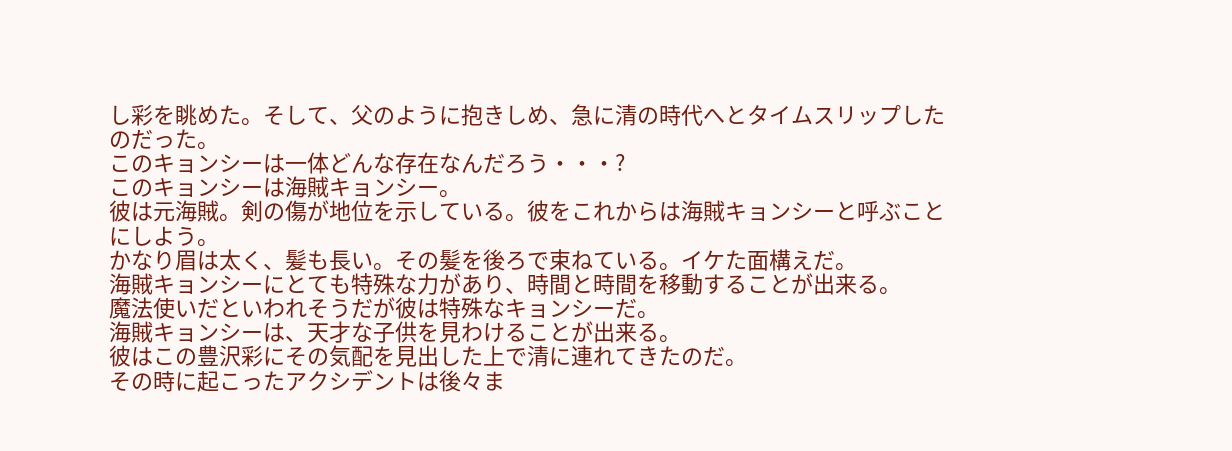し彩を眺めた。そして、父のように抱きしめ、急に清の時代へとタイムスリップしたのだった。
このキョンシーは一体どんな存在なんだろう・・・?
このキョンシーは海賊キョンシー。
彼は元海賊。剣の傷が地位を示している。彼をこれからは海賊キョンシーと呼ぶことにしよう。
かなり眉は太く、髪も長い。その髪を後ろで束ねている。イケた面構えだ。
海賊キョンシーにとても特殊な力があり、時間と時間を移動することが出来る。
魔法使いだといわれそうだが彼は特殊なキョンシーだ。
海賊キョンシーは、天才な子供を見わけることが出来る。
彼はこの豊沢彩にその気配を見出した上で清に連れてきたのだ。
その時に起こったアクシデントは後々ま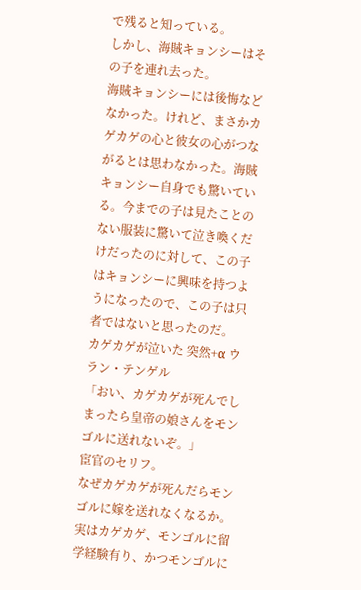で残ると知っている。
しかし、海賊キョンシーはその子を連れ去った。
海賊キョンシーには後悔などなかった。けれど、まさかカゲカゲの心と彼女の心がつながるとは思わなかった。海賊キョンシー自身でも驚いている。今までの子は見たことのない服装に驚いて泣き喚くだけだったのに対して、この子はキョンシーに興味を持つようになったので、この子は只者ではないと思ったのだ。
カゲカゲが泣いた 突然+α ウラン・テンゲル
「おい、カゲカゲが死んでしまったら皇帝の娘さんをモンゴルに送れないぞ。」
宦官のセリフ。
なぜカゲカゲが死んだらモンゴルに嫁を送れなくなるか。
実はカゲカゲ、モンゴルに留学経験有り、かつモンゴルに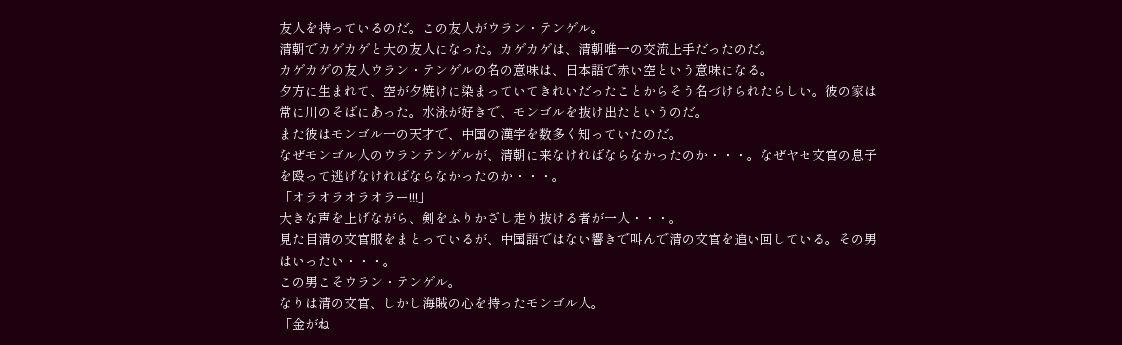友人を持っているのだ。この友人がウラン・テンゲル。
清朝でカゲカゲと大の友人になった。カゲカゲは、清朝唯一の交流上手だったのだ。
カゲカゲの友人ウラン・テンゲルの名の意味は、日本語で赤い空という意味になる。
夕方に生まれて、空が夕焼けに染まっていてきれいだったことからそう名づけられたらしい。彼の家は常に川のそばにあった。水泳が好きで、モンゴルを抜け出たというのだ。
また彼はモンゴル一の天才で、中国の漢字を数多く知っていたのだ。
なぜモンゴル人のウランテンゲルが、清朝に来なければならなかったのか・・・。なぜヤセ文官の息子を殴って逃げなければならなかったのか・・・。
「オラオラオラオラー!!!」
大きな声を上げながら、剣をふりかざし走り抜ける者が一人・・・。
見た目清の文官服をまとっているが、中国語ではない響きで叫んで清の文官を追い回している。その男はいったい・・・。
この男こそウラン・テンゲル。
なりは清の文官、しかし海賊の心を持ったモンゴル人。
「金がね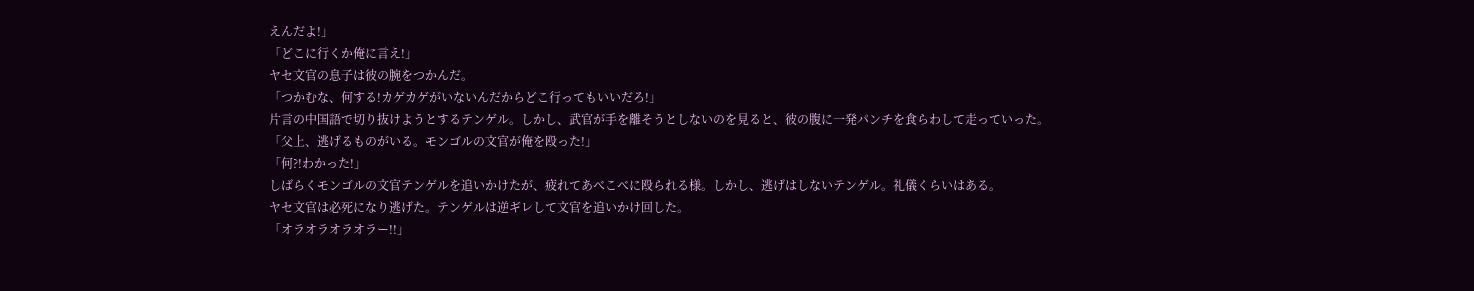えんだよ!」
「どこに行くか俺に言え!」
ヤセ文官の息子は彼の腕をつかんだ。
「つかむな、何する!カゲカゲがいないんだからどこ行ってもいいだろ!」
片言の中国語で切り抜けようとするテンゲル。しかし、武官が手を離そうとしないのを見ると、彼の腹に一発パンチを食らわして走っていった。
「父上、逃げるものがいる。モンゴルの文官が俺を殴った!」
「何?!わかった!」
しばらくモンゴルの文官テンゲルを追いかけたが、疲れてあべこべに殴られる様。しかし、逃げはしないテンゲル。礼儀くらいはある。
ヤセ文官は必死になり逃げた。テンゲルは逆ギレして文官を追いかけ回した。
「オラオラオラオラー!!」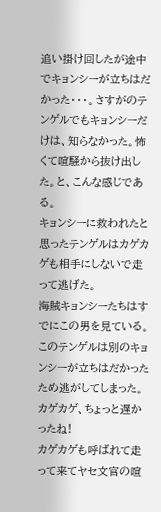追い掛け回したが途中でキョンシーが立ちはだかった・・・。さすがのテンゲルでもキョンシーだけは、知らなかった。怖くて喧騒から抜け出した。と、こんな感じである。
キョンシーに救われたと思ったテンゲルはカゲカゲも相手にしないで走って逃げた。
海賊キョンシーたちはすでにこの男を見ている。このテンゲルは別のキョンシーが立ちはだかったため逃がしてしまった。カゲカゲ、ちょっと遅かったね!
カゲカゲも呼ばれて走って来てヤセ文官の喧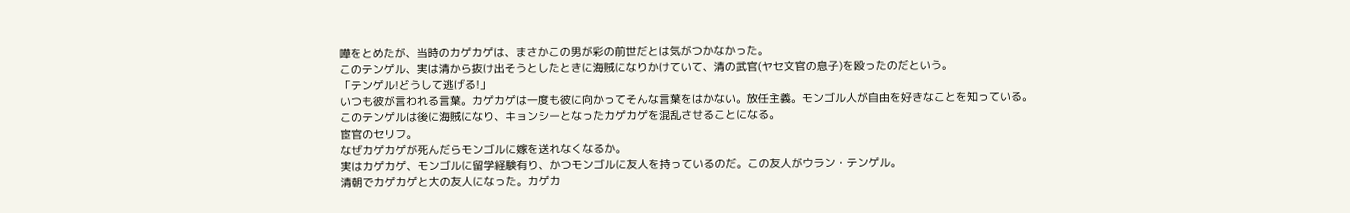嘩をとめたが、当時のカゲカゲは、まさかこの男が彩の前世だとは気がつかなかった。
このテンゲル、実は清から抜け出そうとしたときに海賊になりかけていて、清の武官(ヤセ文官の息子)を殴ったのだという。
「テンゲル!どうして逃げる!」
いつも彼が言われる言葉。カゲカゲは一度も彼に向かってそんな言葉をはかない。放任主義。モンゴル人が自由を好きなことを知っている。
このテンゲルは後に海賊になり、キョンシーとなったカゲカゲを混乱させることになる。
宦官のセリフ。
なぜカゲカゲが死んだらモンゴルに嫁を送れなくなるか。
実はカゲカゲ、モンゴルに留学経験有り、かつモンゴルに友人を持っているのだ。この友人がウラン・テンゲル。
清朝でカゲカゲと大の友人になった。カゲカ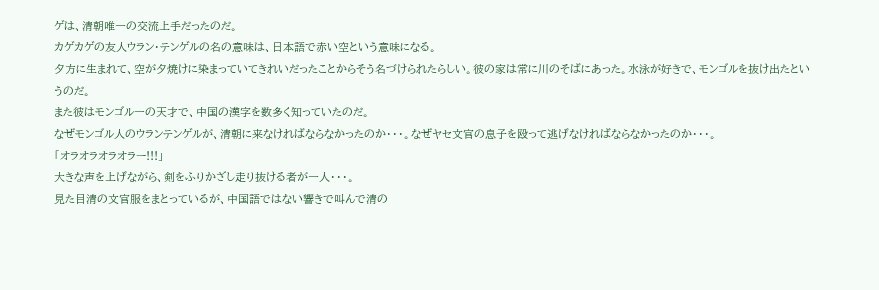ゲは、清朝唯一の交流上手だったのだ。
カゲカゲの友人ウラン・テンゲルの名の意味は、日本語で赤い空という意味になる。
夕方に生まれて、空が夕焼けに染まっていてきれいだったことからそう名づけられたらしい。彼の家は常に川のそばにあった。水泳が好きで、モンゴルを抜け出たというのだ。
また彼はモンゴル一の天才で、中国の漢字を数多く知っていたのだ。
なぜモンゴル人のウランテンゲルが、清朝に来なければならなかったのか・・・。なぜヤセ文官の息子を殴って逃げなければならなかったのか・・・。
「オラオラオラオラー!!!」
大きな声を上げながら、剣をふりかざし走り抜ける者が一人・・・。
見た目清の文官服をまとっているが、中国語ではない響きで叫んで清の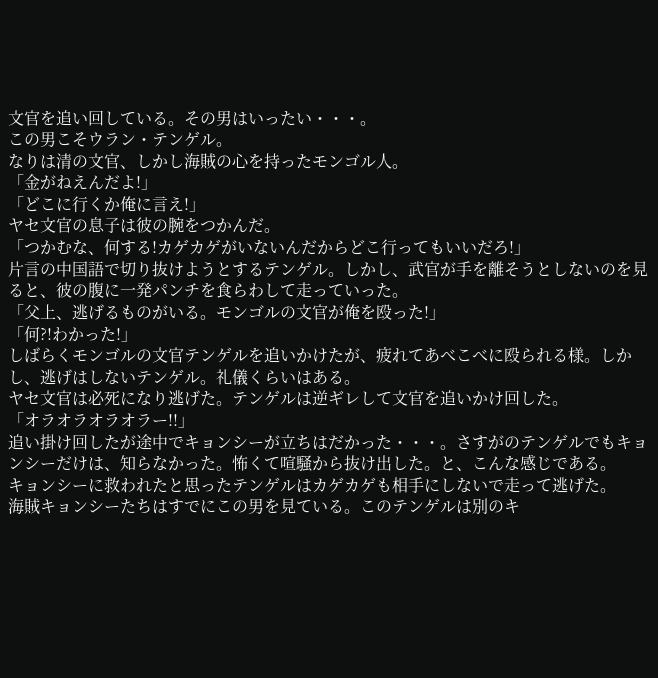文官を追い回している。その男はいったい・・・。
この男こそウラン・テンゲル。
なりは清の文官、しかし海賊の心を持ったモンゴル人。
「金がねえんだよ!」
「どこに行くか俺に言え!」
ヤセ文官の息子は彼の腕をつかんだ。
「つかむな、何する!カゲカゲがいないんだからどこ行ってもいいだろ!」
片言の中国語で切り抜けようとするテンゲル。しかし、武官が手を離そうとしないのを見ると、彼の腹に一発パンチを食らわして走っていった。
「父上、逃げるものがいる。モンゴルの文官が俺を殴った!」
「何?!わかった!」
しばらくモンゴルの文官テンゲルを追いかけたが、疲れてあべこべに殴られる様。しかし、逃げはしないテンゲル。礼儀くらいはある。
ヤセ文官は必死になり逃げた。テンゲルは逆ギレして文官を追いかけ回した。
「オラオラオラオラー!!」
追い掛け回したが途中でキョンシーが立ちはだかった・・・。さすがのテンゲルでもキョンシーだけは、知らなかった。怖くて喧騒から抜け出した。と、こんな感じである。
キョンシーに救われたと思ったテンゲルはカゲカゲも相手にしないで走って逃げた。
海賊キョンシーたちはすでにこの男を見ている。このテンゲルは別のキ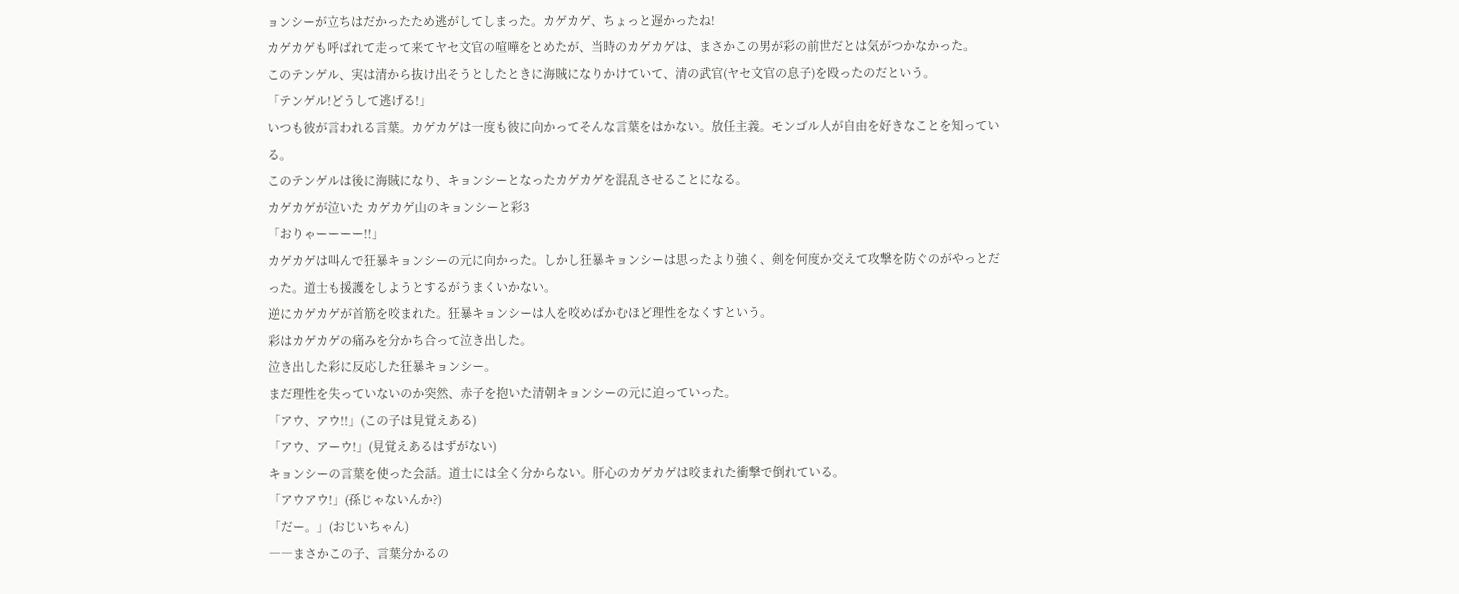ョンシーが立ちはだかったため逃がしてしまった。カゲカゲ、ちょっと遅かったね!
カゲカゲも呼ばれて走って来てヤセ文官の喧嘩をとめたが、当時のカゲカゲは、まさかこの男が彩の前世だとは気がつかなかった。
このテンゲル、実は清から抜け出そうとしたときに海賊になりかけていて、清の武官(ヤセ文官の息子)を殴ったのだという。
「テンゲル!どうして逃げる!」
いつも彼が言われる言葉。カゲカゲは一度も彼に向かってそんな言葉をはかない。放任主義。モンゴル人が自由を好きなことを知っている。
このテンゲルは後に海賊になり、キョンシーとなったカゲカゲを混乱させることになる。
カゲカゲが泣いた カゲカゲ山のキョンシーと彩3
「おりゃーーーー!!」
カゲカゲは叫んで狂暴キョンシーの元に向かった。しかし狂暴キョンシーは思ったより強く、剣を何度か交えて攻撃を防ぐのがやっとだった。道士も援護をしようとするがうまくいかない。
逆にカゲカゲが首筋を咬まれた。狂暴キョンシーは人を咬めばかむほど理性をなくすという。
彩はカゲカゲの痛みを分かち合って泣き出した。
泣き出した彩に反応した狂暴キョンシー。
まだ理性を失っていないのか突然、赤子を抱いた清朝キョンシーの元に迫っていった。
「アウ、アウ!!」(この子は見覚えある)
「アウ、アーウ!」(見覚えあるはずがない)
キョンシーの言葉を使った会話。道士には全く分からない。肝心のカゲカゲは咬まれた衝撃で倒れている。
「アウアウ!」(孫じゃないんか?)
「だー。」(おじいちゃん)
――まさかこの子、言葉分かるの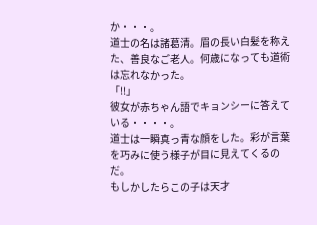か・・・。
道士の名は諸葛清。眉の長い白髪を称えた、善良なご老人。何歳になっても道術は忘れなかった。
「!!」
彼女が赤ちゃん語でキョンシーに答えている・・・・。
道士は一瞬真っ青な顔をした。彩が言葉を巧みに使う様子が目に見えてくるのだ。
もしかしたらこの子は天才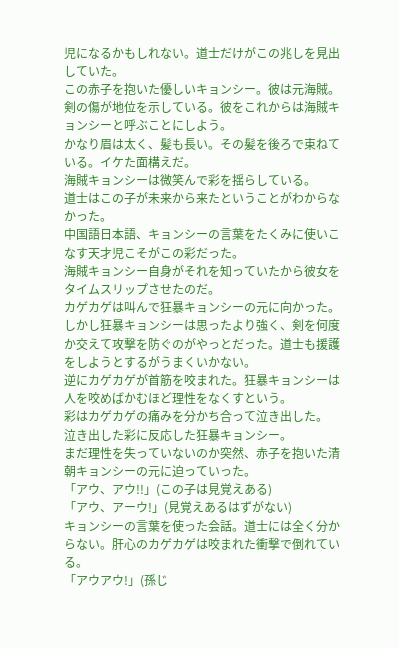児になるかもしれない。道士だけがこの兆しを見出していた。
この赤子を抱いた優しいキョンシー。彼は元海賊。剣の傷が地位を示している。彼をこれからは海賊キョンシーと呼ぶことにしよう。
かなり眉は太く、髪も長い。その髪を後ろで束ねている。イケた面構えだ。
海賊キョンシーは微笑んで彩を揺らしている。
道士はこの子が未来から来たということがわからなかった。
中国語日本語、キョンシーの言葉をたくみに使いこなす天才児こそがこの彩だった。
海賊キョンシー自身がそれを知っていたから彼女をタイムスリップさせたのだ。
カゲカゲは叫んで狂暴キョンシーの元に向かった。しかし狂暴キョンシーは思ったより強く、剣を何度か交えて攻撃を防ぐのがやっとだった。道士も援護をしようとするがうまくいかない。
逆にカゲカゲが首筋を咬まれた。狂暴キョンシーは人を咬めばかむほど理性をなくすという。
彩はカゲカゲの痛みを分かち合って泣き出した。
泣き出した彩に反応した狂暴キョンシー。
まだ理性を失っていないのか突然、赤子を抱いた清朝キョンシーの元に迫っていった。
「アウ、アウ!!」(この子は見覚えある)
「アウ、アーウ!」(見覚えあるはずがない)
キョンシーの言葉を使った会話。道士には全く分からない。肝心のカゲカゲは咬まれた衝撃で倒れている。
「アウアウ!」(孫じ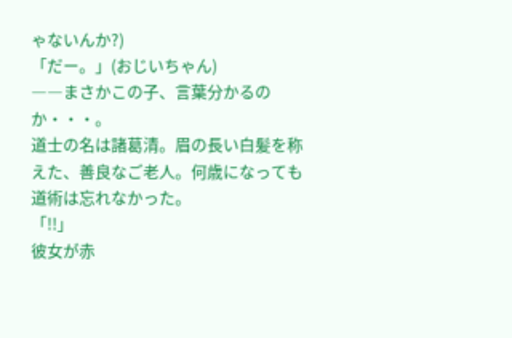ゃないんか?)
「だー。」(おじいちゃん)
――まさかこの子、言葉分かるのか・・・。
道士の名は諸葛清。眉の長い白髪を称えた、善良なご老人。何歳になっても道術は忘れなかった。
「!!」
彼女が赤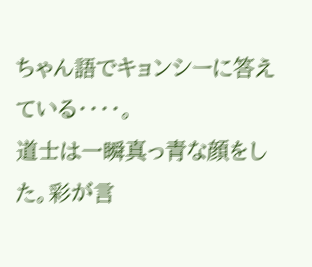ちゃん語でキョンシーに答えている・・・・。
道士は一瞬真っ青な顔をした。彩が言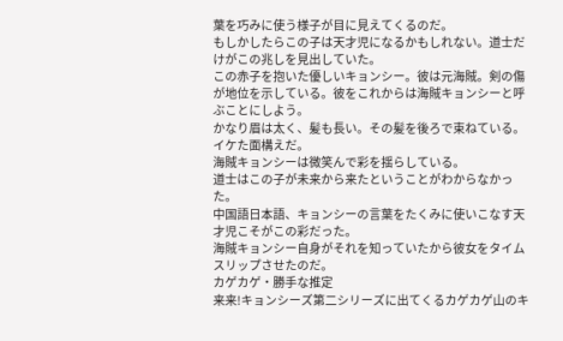葉を巧みに使う様子が目に見えてくるのだ。
もしかしたらこの子は天才児になるかもしれない。道士だけがこの兆しを見出していた。
この赤子を抱いた優しいキョンシー。彼は元海賊。剣の傷が地位を示している。彼をこれからは海賊キョンシーと呼ぶことにしよう。
かなり眉は太く、髪も長い。その髪を後ろで束ねている。イケた面構えだ。
海賊キョンシーは微笑んで彩を揺らしている。
道士はこの子が未来から来たということがわからなかった。
中国語日本語、キョンシーの言葉をたくみに使いこなす天才児こそがこの彩だった。
海賊キョンシー自身がそれを知っていたから彼女をタイムスリップさせたのだ。
カゲカゲ・勝手な推定
来来!キョンシーズ第二シリーズに出てくるカゲカゲ山のキ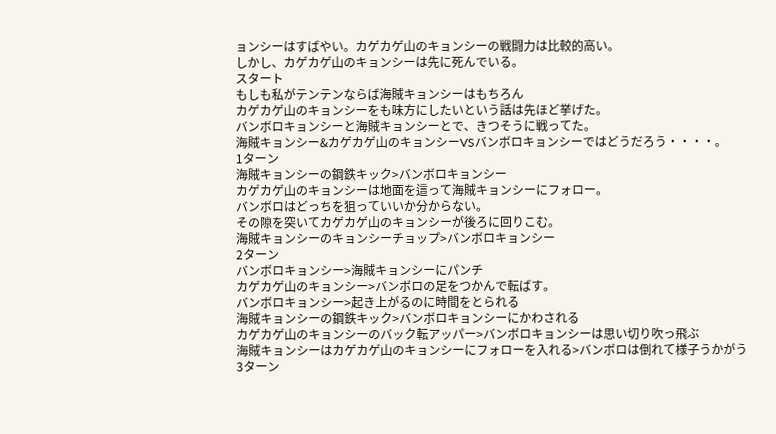ョンシーはすばやい。カゲカゲ山のキョンシーの戦闘力は比較的高い。
しかし、カゲカゲ山のキョンシーは先に死んでいる。
スタート
もしも私がテンテンならば海賊キョンシーはもちろん
カゲカゲ山のキョンシーをも味方にしたいという話は先ほど挙げた。
バンボロキョンシーと海賊キョンシーとで、きつそうに戦ってた。
海賊キョンシー&カゲカゲ山のキョンシーVSバンボロキョンシーではどうだろう・・・・。
1ターン
海賊キョンシーの鋼鉄キック>バンボロキョンシー
カゲカゲ山のキョンシーは地面を這って海賊キョンシーにフォロー。
バンボロはどっちを狙っていいか分からない。
その隙を突いてカゲカゲ山のキョンシーが後ろに回りこむ。
海賊キョンシーのキョンシーチョップ>バンボロキョンシー
2ターン
バンボロキョンシー>海賊キョンシーにパンチ
カゲカゲ山のキョンシー>バンボロの足をつかんで転ばす。
バンボロキョンシー>起き上がるのに時間をとられる
海賊キョンシーの鋼鉄キック>バンボロキョンシーにかわされる
カゲカゲ山のキョンシーのバック転アッパー>バンボロキョンシーは思い切り吹っ飛ぶ
海賊キョンシーはカゲカゲ山のキョンシーにフォローを入れる>バンボロは倒れて様子うかがう
3ターン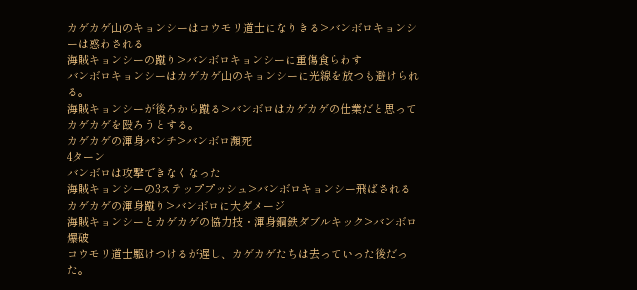カゲカゲ山のキョンシーはコウモリ道士になりきる>バンボロキョンシーは惑わされる
海賊キョンシーの蹴り>バンボロキョンシーに重傷食らわす
バンボロキョンシーはカゲカゲ山のキョンシーに光線を放つも避けられる。
海賊キョンシーが後ろから蹴る>バンボロはカゲカゲの仕業だと思ってカゲカゲを殴ろうとする。
カゲカゲの渾身パンチ>バンボロ瀕死
4ターン
バンボロは攻撃できなくなった
海賊キョンシーの3ステッププッシュ>バンボロキョンシー飛ばされる
カゲカゲの渾身蹴り>バンボロに大ダメージ
海賊キョンシーとカゲカゲの協力技・渾身鋼鉄ダブルキック>バンボロ爆破
コウモリ道士駆けつけるが遅し、カゲカゲたちは去っていった後だった。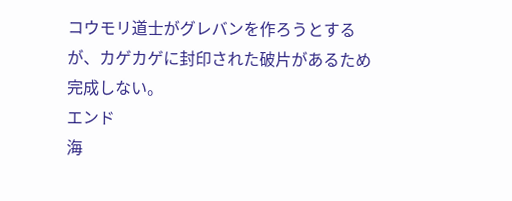コウモリ道士がグレバンを作ろうとするが、カゲカゲに封印された破片があるため完成しない。
エンド
海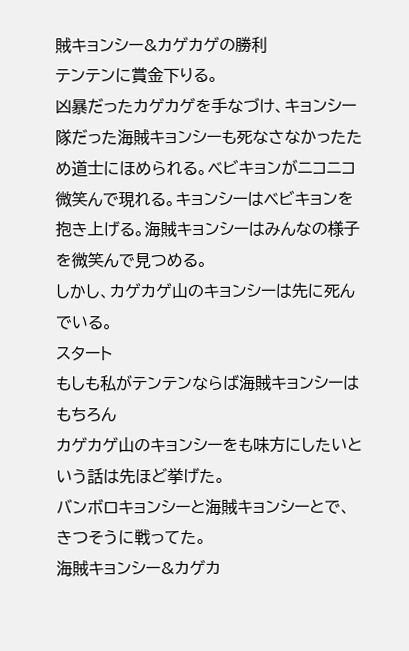賊キョンシー&カゲカゲの勝利
テンテンに賞金下りる。
凶暴だったカゲカゲを手なづけ、キョンシー隊だった海賊キョンシーも死なさなかったため道士にほめられる。ベビキョンがニコニコ微笑んで現れる。キョンシーはベビキョンを抱き上げる。海賊キョンシーはみんなの様子を微笑んで見つめる。
しかし、カゲカゲ山のキョンシーは先に死んでいる。
スタート
もしも私がテンテンならば海賊キョンシーはもちろん
カゲカゲ山のキョンシーをも味方にしたいという話は先ほど挙げた。
バンボロキョンシーと海賊キョンシーとで、きつそうに戦ってた。
海賊キョンシー&カゲカ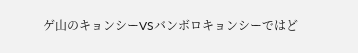ゲ山のキョンシーVSバンボロキョンシーではど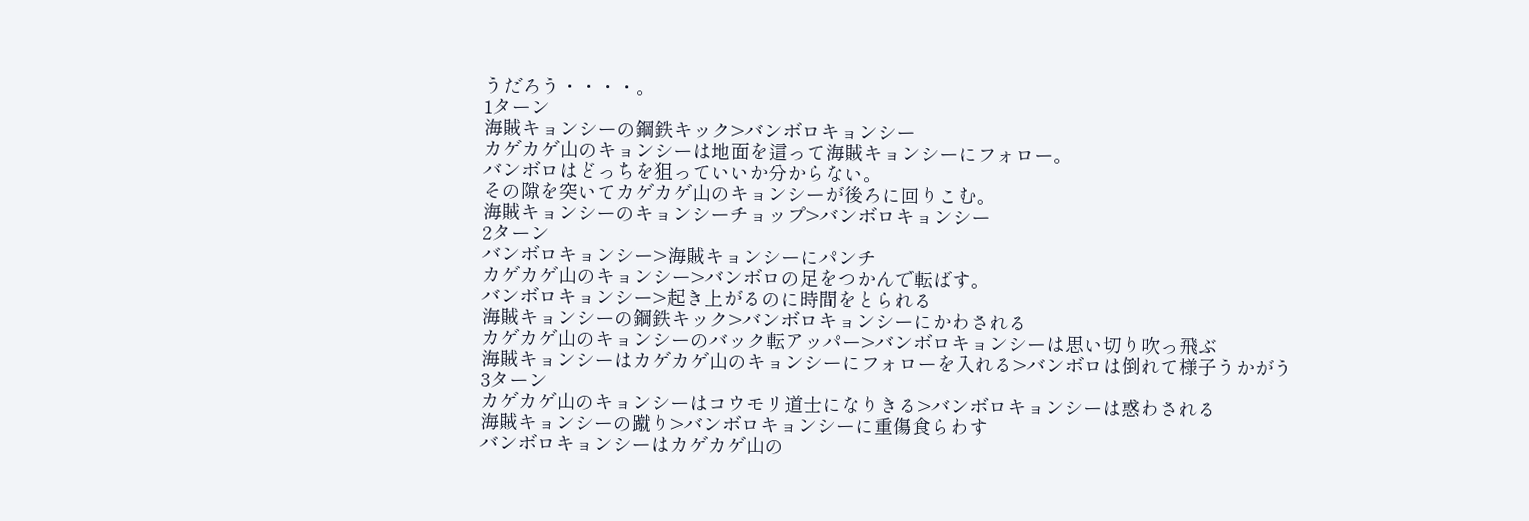うだろう・・・・。
1ターン
海賊キョンシーの鋼鉄キック>バンボロキョンシー
カゲカゲ山のキョンシーは地面を這って海賊キョンシーにフォロー。
バンボロはどっちを狙っていいか分からない。
その隙を突いてカゲカゲ山のキョンシーが後ろに回りこむ。
海賊キョンシーのキョンシーチョップ>バンボロキョンシー
2ターン
バンボロキョンシー>海賊キョンシーにパンチ
カゲカゲ山のキョンシー>バンボロの足をつかんで転ばす。
バンボロキョンシー>起き上がるのに時間をとられる
海賊キョンシーの鋼鉄キック>バンボロキョンシーにかわされる
カゲカゲ山のキョンシーのバック転アッパー>バンボロキョンシーは思い切り吹っ飛ぶ
海賊キョンシーはカゲカゲ山のキョンシーにフォローを入れる>バンボロは倒れて様子うかがう
3ターン
カゲカゲ山のキョンシーはコウモリ道士になりきる>バンボロキョンシーは惑わされる
海賊キョンシーの蹴り>バンボロキョンシーに重傷食らわす
バンボロキョンシーはカゲカゲ山の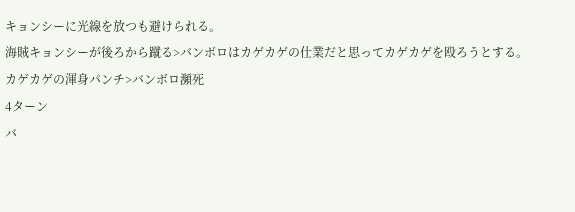キョンシーに光線を放つも避けられる。
海賊キョンシーが後ろから蹴る>バンボロはカゲカゲの仕業だと思ってカゲカゲを殴ろうとする。
カゲカゲの渾身パンチ>バンボロ瀕死
4ターン
バ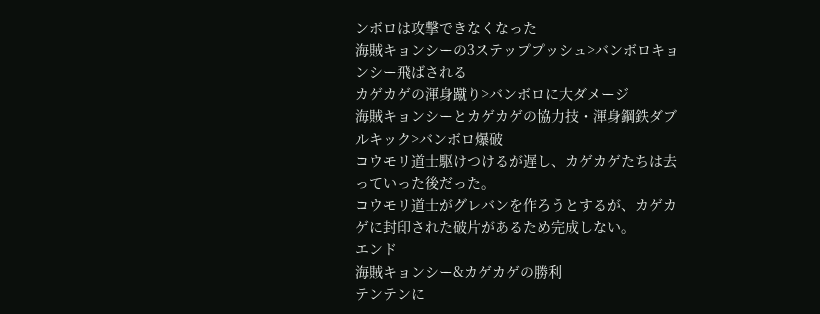ンボロは攻撃できなくなった
海賊キョンシーの3ステッププッシュ>バンボロキョンシー飛ばされる
カゲカゲの渾身蹴り>バンボロに大ダメージ
海賊キョンシーとカゲカゲの協力技・渾身鋼鉄ダブルキック>バンボロ爆破
コウモリ道士駆けつけるが遅し、カゲカゲたちは去っていった後だった。
コウモリ道士がグレバンを作ろうとするが、カゲカゲに封印された破片があるため完成しない。
エンド
海賊キョンシー&カゲカゲの勝利
テンテンに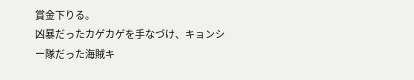賞金下りる。
凶暴だったカゲカゲを手なづけ、キョンシー隊だった海賊キ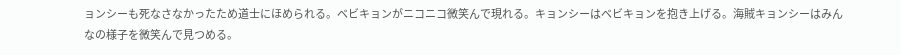ョンシーも死なさなかったため道士にほめられる。ベビキョンがニコニコ微笑んで現れる。キョンシーはベビキョンを抱き上げる。海賊キョンシーはみんなの様子を微笑んで見つめる。